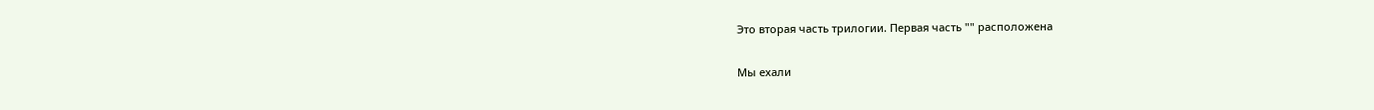Это вторая часть трилогии. Первая часть "" расположена

Мы ехали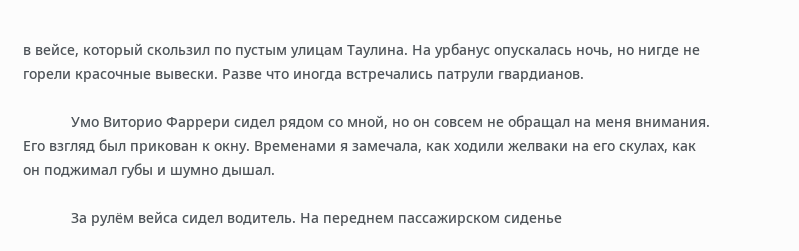в вейсе, который скользил по пустым улицам Таулина. На урбанус опускалась ночь, но нигде не горели красочные вывески. Разве что иногда встречались патрули гвардианов.

            Умо Виторио Фаррери сидел рядом со мной, но он совсем не обращал на меня внимания. Его взгляд был прикован к окну. Временами я замечала, как ходили желваки на его скулах, как он поджимал губы и шумно дышал.

            За рулём вейса сидел водитель. На переднем пассажирском сиденье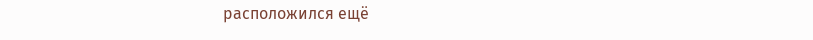расположился ещё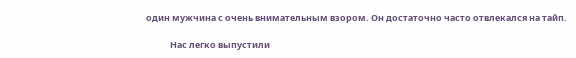один мужчина с очень внимательным взором. Он достаточно часто отвлекался на тайп.

            Нас легко выпустили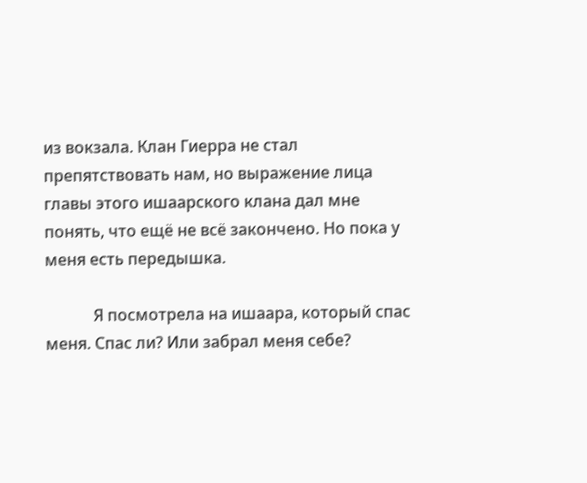из вокзала. Клан Гиерра не стал препятствовать нам, но выражение лица главы этого ишаарского клана дал мне понять, что ещё не всё закончено. Но пока у меня есть передышка.

            Я посмотрела на ишаара, который спас меня. Спас ли? Или забрал меня себе?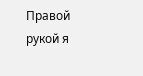Правой рукой я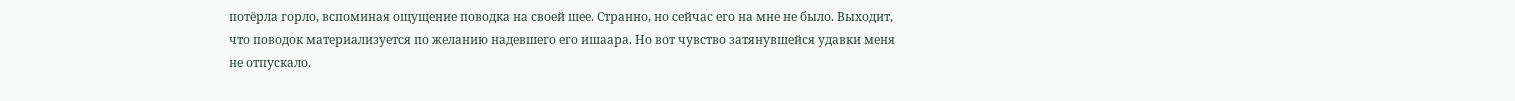потёрла горло, вспоминая ощущение поводка на своей шее. Странно, но сейчас его на мне не было. Выходит, что поводок материализуется по желанию надевшего его ишаара. Но вот чувство затянувшейся удавки меня не отпускало.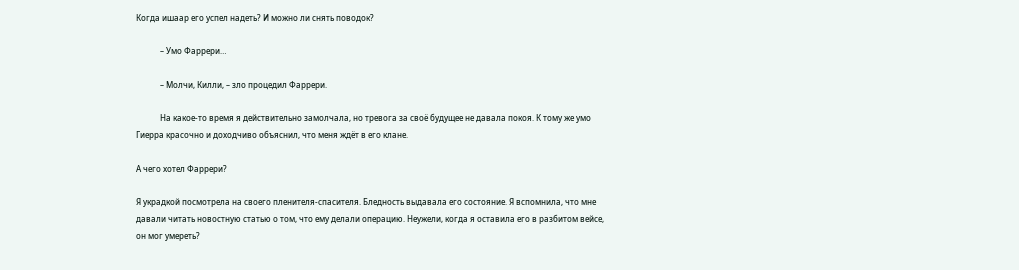Когда ишаар его успел надеть? И можно ли снять поводок?

            – Умо Фаррери…

            – Молчи, Килли, – зло процедил Фаррери.

            На какое-то время я действительно замолчала, но тревога за своё будущее не давала покоя. К тому же умо Гиерра красочно и доходчиво объяснил, что меня ждёт в его клане.

А чего хотел Фаррери?

Я украдкой посмотрела на своего пленителя-спасителя. Бледность выдавала его состояние. Я вспомнила, что мне давали читать новостную статью о том, что ему делали операцию. Неужели, когда я оставила его в разбитом вейсе, он мог умереть?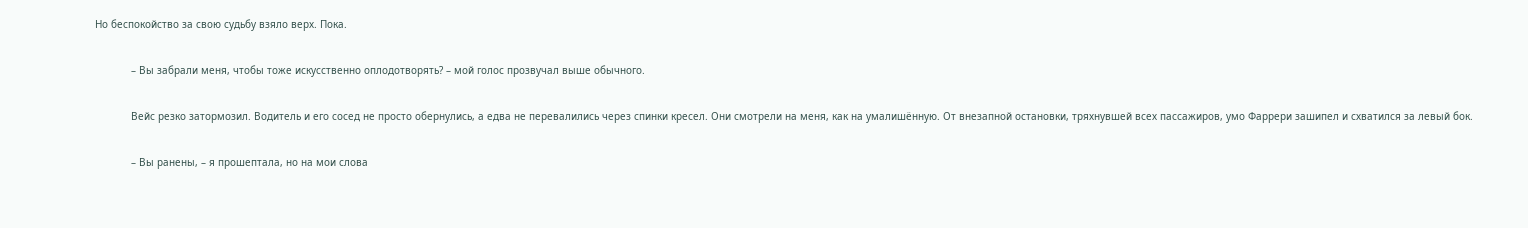Но беспокойство за свою судьбу взяло верх. Пока.

            – Вы забрали меня, чтобы тоже искусственно оплодотворять? – мой голос прозвучал выше обычного.

            Вейс резко затормозил. Водитель и его сосед не просто обернулись, а едва не перевалились через спинки кресел. Они смотрели на меня, как на умалишённую. От внезапной остановки, тряхнувшей всех пассажиров, умо Фаррери зашипел и схватился за левый бок.

            – Вы ранены, – я прошептала, но на мои слова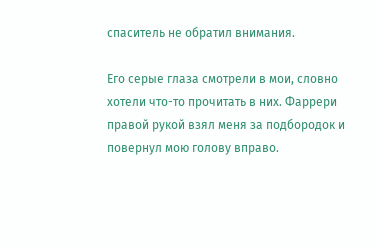спаситель не обратил внимания.

Его серые глаза смотрели в мои, словно хотели что-то прочитать в них. Фаррери правой рукой взял меня за подбородок и повернул мою голову вправо.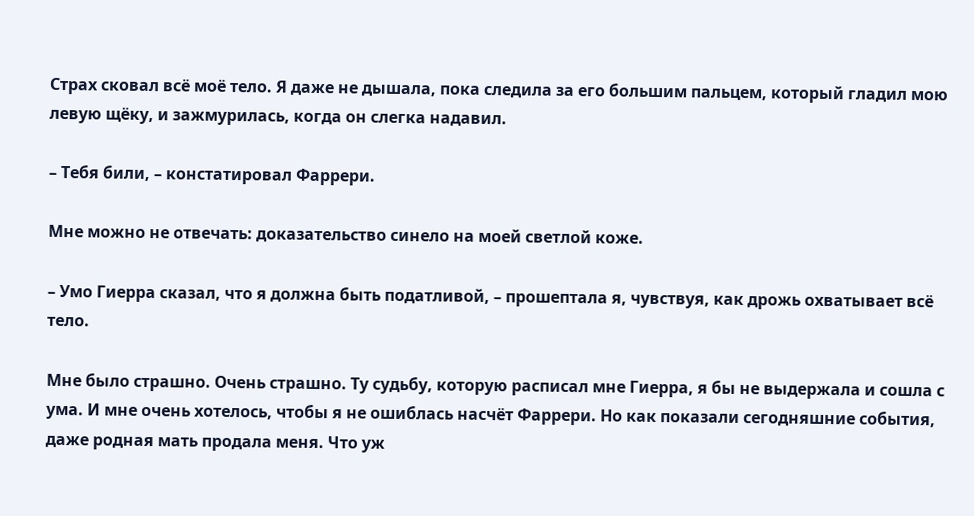Страх сковал всё моё тело. Я даже не дышала, пока следила за его большим пальцем, который гладил мою левую щёку, и зажмурилась, когда он слегка надавил.

– Тебя били, – констатировал Фаррери.

Мне можно не отвечать: доказательство синело на моей светлой коже.

– Умо Гиерра сказал, что я должна быть податливой, – прошептала я, чувствуя, как дрожь охватывает всё тело.

Мне было страшно. Очень страшно. Ту судьбу, которую расписал мне Гиерра, я бы не выдержала и сошла с ума. И мне очень хотелось, чтобы я не ошиблась насчёт Фаррери. Но как показали сегодняшние события, даже родная мать продала меня. Что уж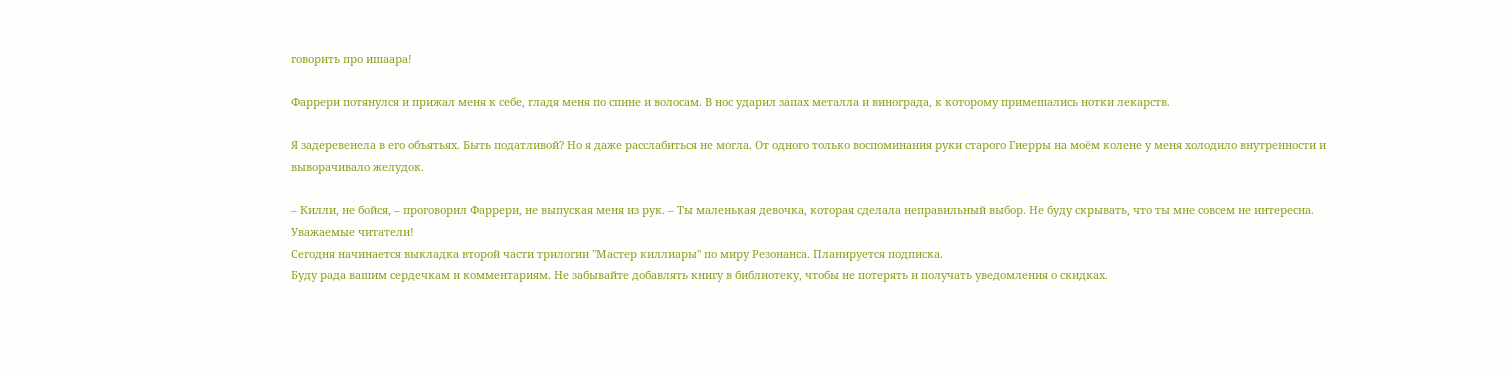говорить про ишаара!

Фаррери потянулся и прижал меня к себе, гладя меня по спине и волосам. В нос ударил запах металла и винограда, к которому примешались нотки лекарств.

Я задеревенела в его объятьях. Быть податливой? Но я даже расслабиться не могла. От одного только воспоминания руки старого Гиерры на моём колене у меня холодило внутренности и выворачивало желудок.

– Килли, не бойся, – проговорил Фаррери, не выпуская меня из рук. – Ты маленькая девочка, которая сделала неправильный выбор. Не буду скрывать, что ты мне совсем не интересна.
Уважаемые читатели!
Сегодня начинается выкладка второй части трилогии "Мастер киллиары" по миру Резонанса. Планируется подписка.
Буду рада вашим сердечкам и комментариям. Не забывайте добавлять книгу в библиотеку, чтобы не потерять и получать уведомления о скидках.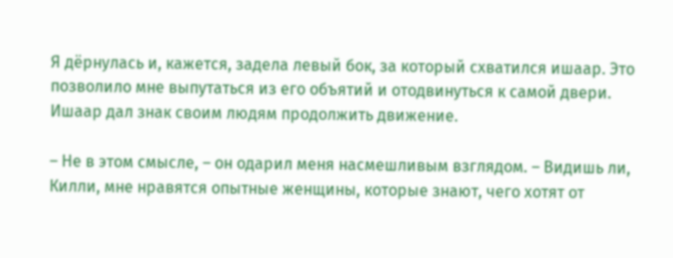Я дёрнулась и, кажется, задела левый бок, за который схватился ишаар. Это позволило мне выпутаться из его объятий и отодвинуться к самой двери. Ишаар дал знак своим людям продолжить движение.

– Не в этом смысле, – он одарил меня насмешливым взглядом. – Видишь ли, Килли, мне нравятся опытные женщины, которые знают, чего хотят от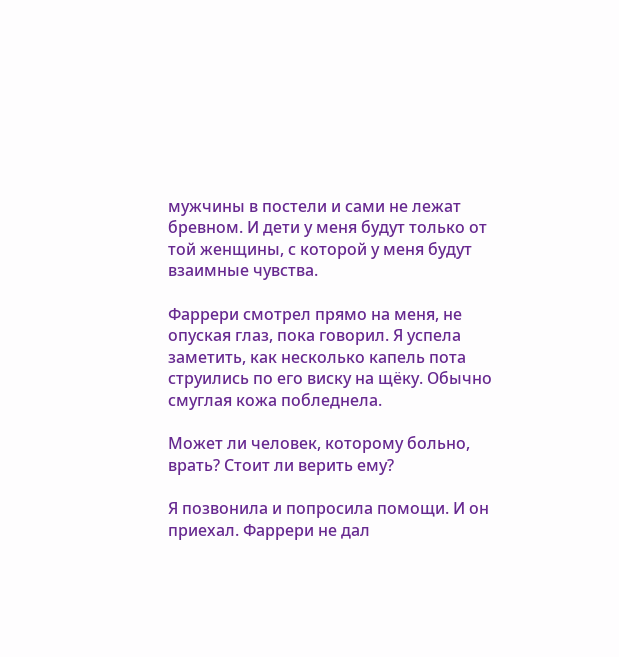мужчины в постели и сами не лежат бревном. И дети у меня будут только от той женщины, с которой у меня будут взаимные чувства.

Фаррери смотрел прямо на меня, не опуская глаз, пока говорил. Я успела заметить, как несколько капель пота струились по его виску на щёку. Обычно смуглая кожа побледнела.

Может ли человек, которому больно, врать? Стоит ли верить ему?

Я позвонила и попросила помощи. И он приехал. Фаррери не дал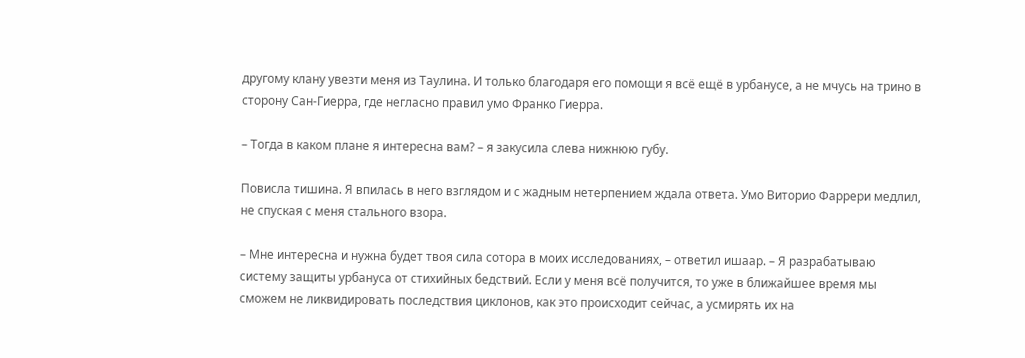другому клану увезти меня из Таулина. И только благодаря его помощи я всё ещё в урбанусе, а не мчусь на трино в сторону Сан-Гиерра, где негласно правил умо Франко Гиерра.

– Тогда в каком плане я интересна вам? – я закусила слева нижнюю губу.

Повисла тишина. Я впилась в него взглядом и с жадным нетерпением ждала ответа. Умо Виторио Фаррери медлил, не спуская с меня стального взора.

– Мне интересна и нужна будет твоя сила сотора в моих исследованиях, – ответил ишаар. – Я разрабатываю систему защиты урбануса от стихийных бедствий. Если у меня всё получится, то уже в ближайшее время мы сможем не ликвидировать последствия циклонов, как это происходит сейчас, а усмирять их на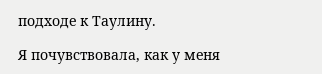подходе к Таулину.

Я почувствовала, как у меня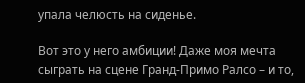упала челюсть на сиденье.

Вот это у него амбиции! Даже моя мечта сыграть на сцене Гранд-Примо Ралсо – и то,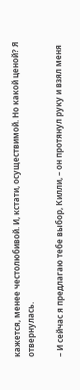кажется, менее честолюбивой. И, кстати, осуществимой. Но какой ценой? Я отвернулась.

– И сейчас я предлагаю тебе выбор, Килли, – он протянул руку и взял меня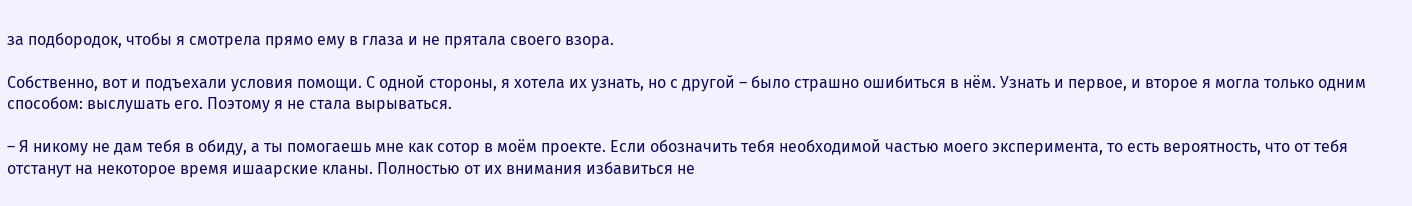за подбородок, чтобы я смотрела прямо ему в глаза и не прятала своего взора.

Собственно, вот и подъехали условия помощи. С одной стороны, я хотела их узнать, но с другой – было страшно ошибиться в нём. Узнать и первое, и второе я могла только одним способом: выслушать его. Поэтому я не стала вырываться.

– Я никому не дам тебя в обиду, а ты помогаешь мне как сотор в моём проекте. Если обозначить тебя необходимой частью моего эксперимента, то есть вероятность, что от тебя отстанут на некоторое время ишаарские кланы. Полностью от их внимания избавиться не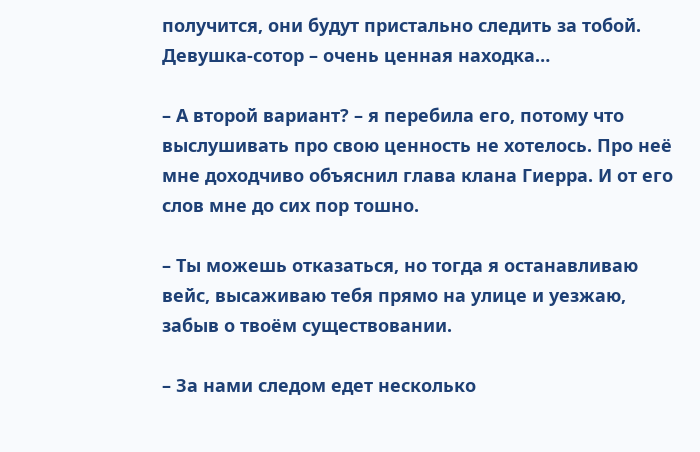получится, они будут пристально следить за тобой. Девушка-сотор – очень ценная находка…

– А второй вариант? – я перебила его, потому что выслушивать про свою ценность не хотелось. Про неё мне доходчиво объяснил глава клана Гиерра. И от его слов мне до сих пор тошно.

– Ты можешь отказаться, но тогда я останавливаю вейс, высаживаю тебя прямо на улице и уезжаю, забыв о твоём существовании.

– За нами следом едет несколько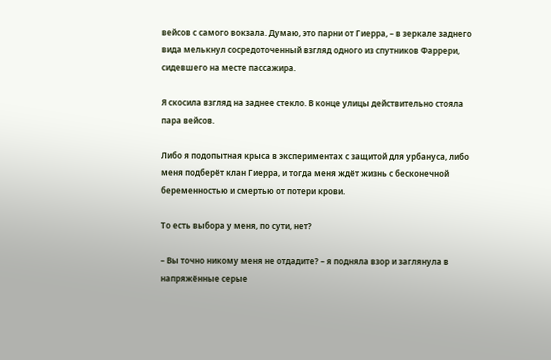вейсов с самого вокзала. Думаю, это парни от Гиерра, – в зеркале заднего вида мелькнул сосредоточенный взгляд одного из спутников Фаррери, сидевшего на месте пассажира.

Я скосила взгляд на заднее стекло. В конце улицы действительно стояла пара вейсов.

Либо я подопытная крыса в экспериментах с защитой для урбануса, либо меня подберёт клан Гиерра, и тогда меня ждёт жизнь с бесконечной беременностью и смертью от потери крови.

То есть выбора у меня, по сути, нет?

– Вы точно никому меня не отдадите? – я подняла взор и заглянула в напряжённые серые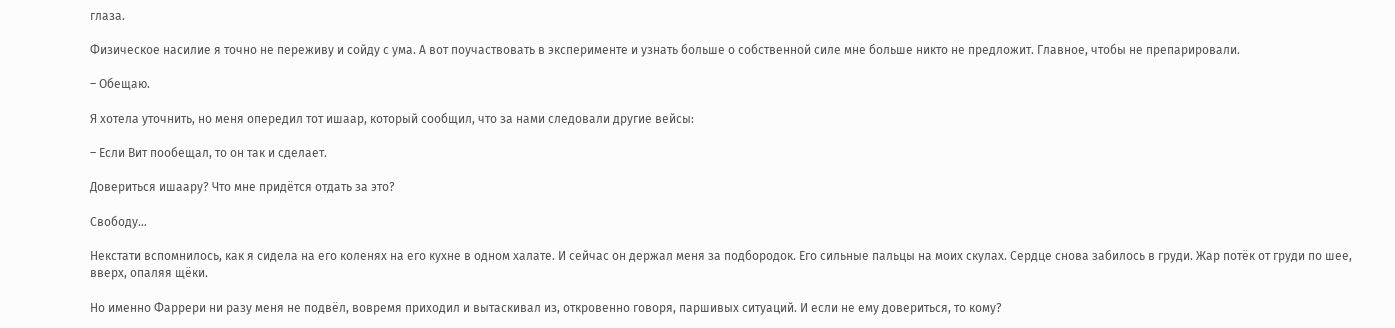глаза.

Физическое насилие я точно не переживу и сойду с ума. А вот поучаствовать в эксперименте и узнать больше о собственной силе мне больше никто не предложит. Главное, чтобы не препарировали.

– Обещаю.

Я хотела уточнить, но меня опередил тот ишаар, который сообщил, что за нами следовали другие вейсы:

– Если Вит пообещал, то он так и сделает.

Довериться ишаару? Что мне придётся отдать за это?

Свободу…

Некстати вспомнилось, как я сидела на его коленях на его кухне в одном халате. И сейчас он держал меня за подбородок. Его сильные пальцы на моих скулах. Сердце снова забилось в груди. Жар потёк от груди по шее, вверх, опаляя щёки.

Но именно Фаррери ни разу меня не подвёл, вовремя приходил и вытаскивал из, откровенно говоря, паршивых ситуаций. И если не ему довериться, то кому?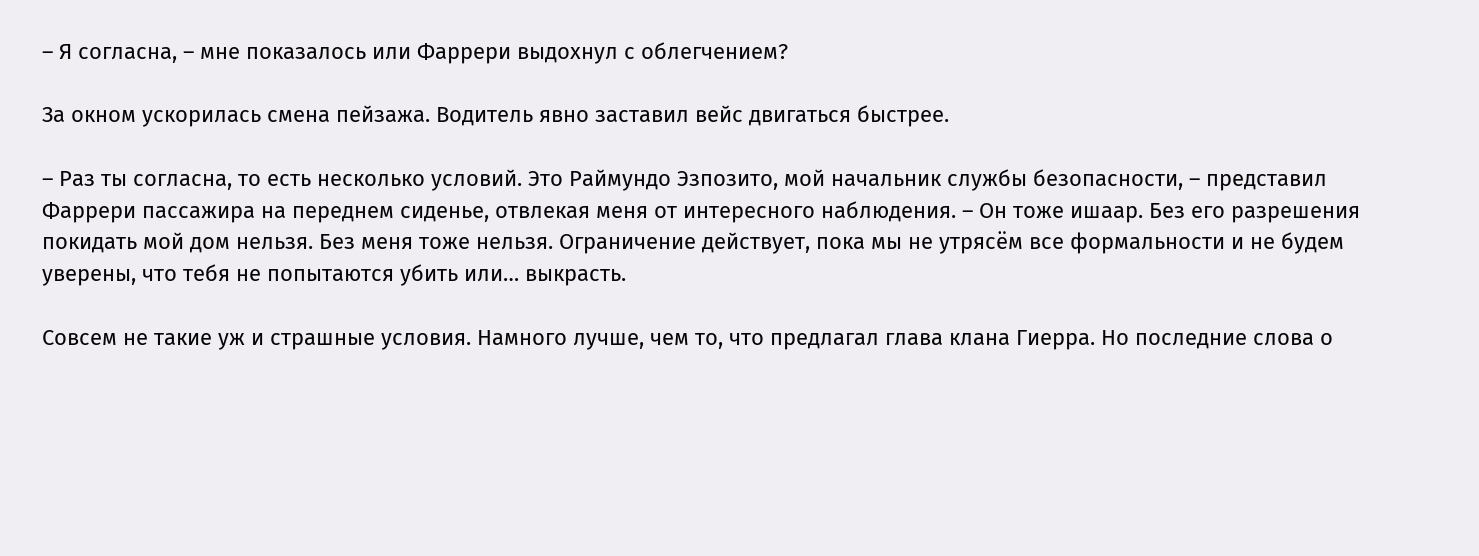– Я согласна, – мне показалось или Фаррери выдохнул с облегчением?

За окном ускорилась смена пейзажа. Водитель явно заставил вейс двигаться быстрее.

– Раз ты согласна, то есть несколько условий. Это Раймундо Эзпозито, мой начальник службы безопасности, – представил Фаррери пассажира на переднем сиденье, отвлекая меня от интересного наблюдения. – Он тоже ишаар. Без его разрешения покидать мой дом нельзя. Без меня тоже нельзя. Ограничение действует, пока мы не утрясём все формальности и не будем уверены, что тебя не попытаются убить или… выкрасть.

Совсем не такие уж и страшные условия. Намного лучше, чем то, что предлагал глава клана Гиерра. Но последние слова о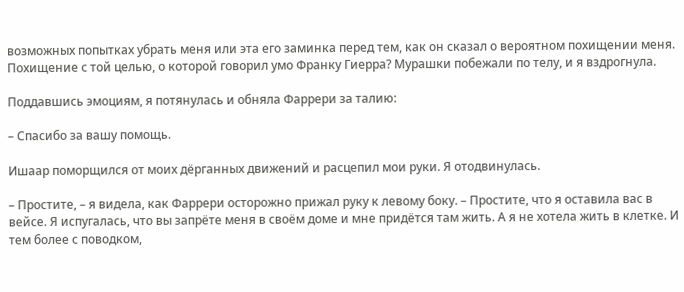возможных попытках убрать меня или эта его заминка перед тем, как он сказал о вероятном похищении меня. Похищение с той целью, о которой говорил умо Франку Гиерра? Мурашки побежали по телу, и я вздрогнула.

Поддавшись эмоциям, я потянулась и обняла Фаррери за талию:

– Спасибо за вашу помощь.

Ишаар поморщился от моих дёрганных движений и расцепил мои руки. Я отодвинулась.

– Простите, – я видела, как Фаррери осторожно прижал руку к левому боку. – Простите, что я оставила вас в вейсе. Я испугалась, что вы запрёте меня в своём доме и мне придётся там жить. А я не хотела жить в клетке. И тем более с поводком,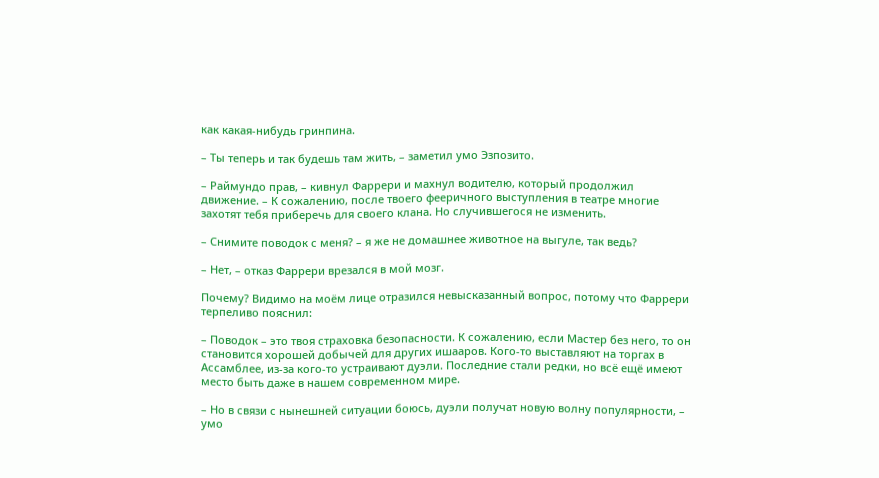как какая-нибудь гринпина.

– Ты теперь и так будешь там жить, – заметил умо Эзпозито.

– Раймундо прав, – кивнул Фаррери и махнул водителю, который продолжил движение. – К сожалению, после твоего фееричного выступления в театре многие захотят тебя приберечь для своего клана. Но случившегося не изменить.

– Снимите поводок с меня? – я же не домашнее животное на выгуле, так ведь?

– Нет, – отказ Фаррери врезался в мой мозг.

Почему? Видимо на моём лице отразился невысказанный вопрос, потому что Фаррери терпеливо пояснил:

– Поводок – это твоя страховка безопасности. К сожалению, если Мастер без него, то он становится хорошей добычей для других ишааров. Кого-то выставляют на торгах в Ассамблее, из-за кого-то устраивают дуэли. Последние стали редки, но всё ещё имеют место быть даже в нашем современном мире.

– Но в связи с нынешней ситуации боюсь, дуэли получат новую волну популярности, – умо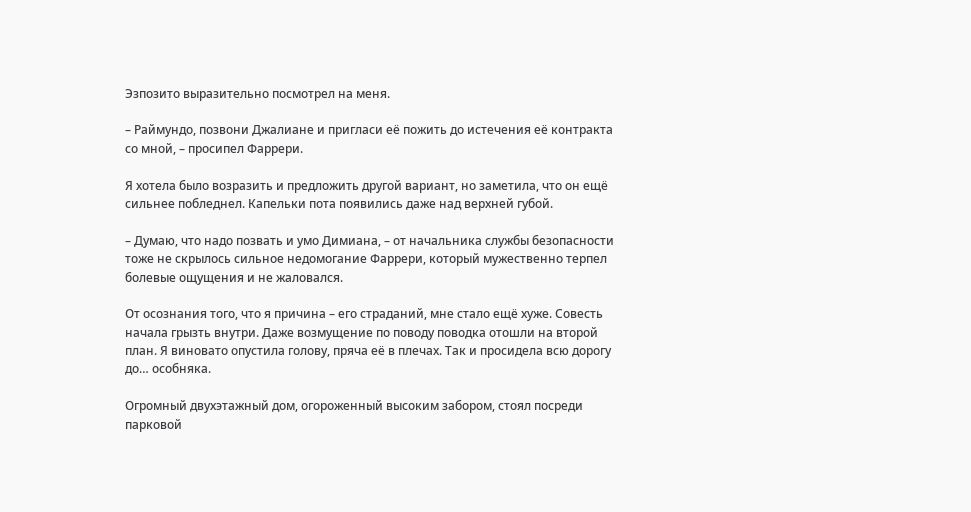Эзпозито выразительно посмотрел на меня.

– Раймундо, позвони Джалиане и пригласи её пожить до истечения её контракта со мной, – просипел Фаррери.

Я хотела было возразить и предложить другой вариант, но заметила, что он ещё сильнее побледнел. Капельки пота появились даже над верхней губой.

– Думаю, что надо позвать и умо Димиана, – от начальника службы безопасности тоже не скрылось сильное недомогание Фаррери, который мужественно терпел болевые ощущения и не жаловался.

От осознания того, что я причина – его страданий, мне стало ещё хуже. Совесть начала грызть внутри. Даже возмущение по поводу поводка отошли на второй план. Я виновато опустила голову, пряча её в плечах. Так и просидела всю дорогу до… особняка.

Огромный двухэтажный дом, огороженный высоким забором, стоял посреди парковой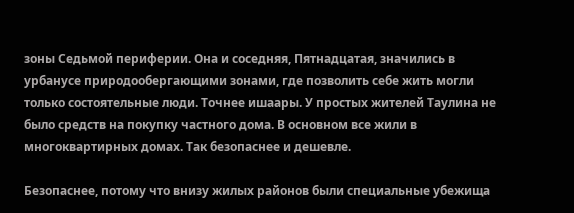зоны Седьмой периферии. Она и соседняя, Пятнадцатая, значились в урбанусе природообергающими зонами, где позволить себе жить могли только состоятельные люди. Точнее ишаары. У простых жителей Таулина не было средств на покупку частного дома. В основном все жили в многоквартирных домах. Так безопаснее и дешевле.

Безопаснее, потому что внизу жилых районов были специальные убежища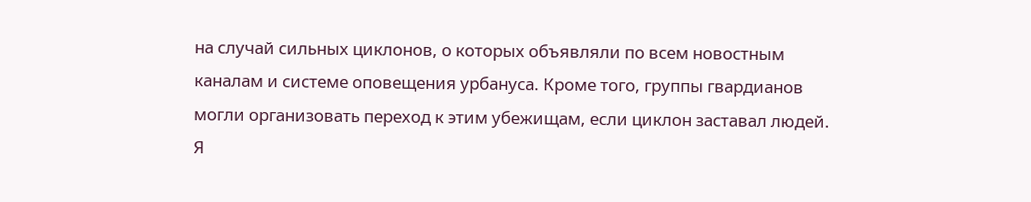на случай сильных циклонов, о которых объявляли по всем новостным каналам и системе оповещения урбануса. Кроме того, группы гвардианов могли организовать переход к этим убежищам, если циклон заставал людей. Я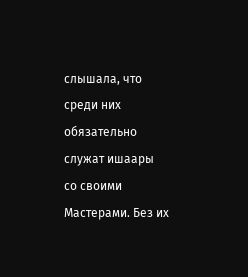слышала, что среди них обязательно служат ишаары со своими Мастерами. Без их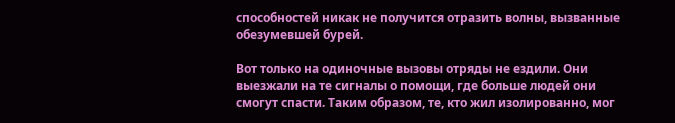способностей никак не получится отразить волны, вызванные обезумевшей бурей.

Вот только на одиночные вызовы отряды не ездили. Они выезжали на те сигналы о помощи, где больше людей они смогут спасти. Таким образом, те, кто жил изолированно, мог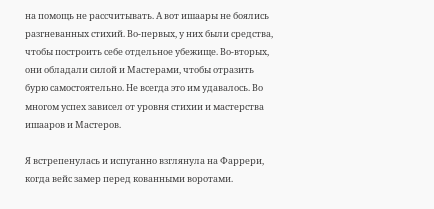на помощь не рассчитывать. А вот ишаары не боялись разгневанных стихий. Во-первых, у них были средства, чтобы построить себе отдельное убежище. Во-вторых, они обладали силой и Мастерами, чтобы отразить бурю самостоятельно. Не всегда это им удавалось. Во многом успех зависел от уровня стихии и мастерства ишааров и Мастеров.

Я встрепенулась и испуганно взглянула на Фаррери, когда вейс замер перед кованными воротами.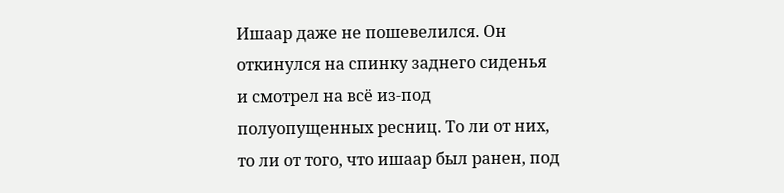Ишаар даже не пошевелился. Он откинулся на спинку заднего сиденья и смотрел на всё из-под полуопущенных ресниц. То ли от них, то ли от того, что ишаар был ранен, под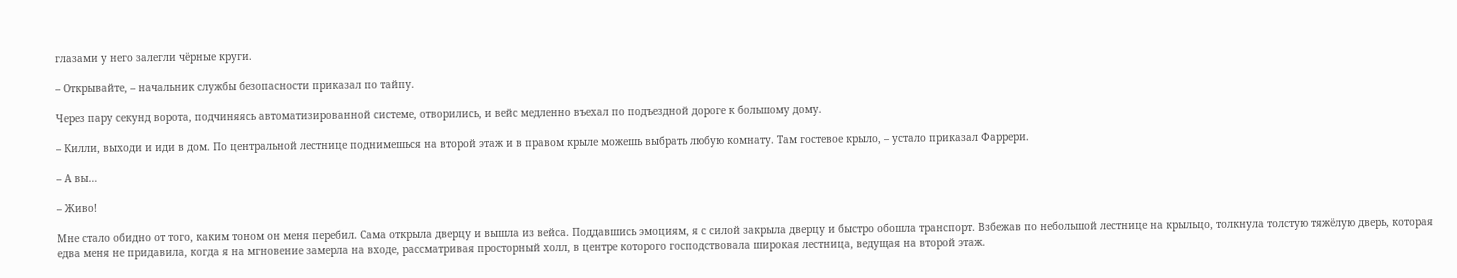глазами у него залегли чёрные круги.

– Открывайте, – начальник службы безопасности приказал по тайпу.

Через пару секунд ворота, подчиняясь автоматизированной системе, отворились, и вейс медленно въехал по подъездной дороге к большому дому.

– Килли, выходи и иди в дом. По центральной лестнице поднимешься на второй этаж и в правом крыле можешь выбрать любую комнату. Там гостевое крыло, – устало приказал Фаррери.

– А вы…

– Живо!

Мне стало обидно от того, каким тоном он меня перебил. Сама открыла дверцу и вышла из вейса. Поддавшись эмоциям, я с силой закрыла дверцу и быстро обошла транспорт. Взбежав по небольшой лестнице на крыльцо, толкнула толстую тяжёлую дверь, которая едва меня не придавила, когда я на мгновение замерла на входе, рассматривая просторный холл, в центре которого господствовала широкая лестница, ведущая на второй этаж.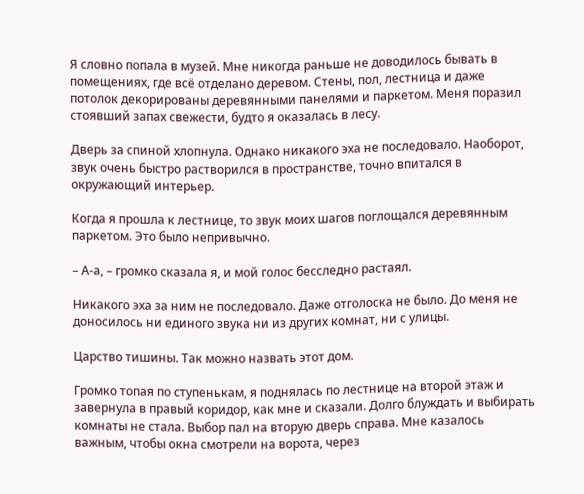Я словно попала в музей. Мне никогда раньше не доводилось бывать в помещениях, где всё отделано деревом. Стены, пол, лестница и даже потолок декорированы деревянными панелями и паркетом. Меня поразил стоявший запах свежести, будто я оказалась в лесу.

Дверь за спиной хлопнула. Однако никакого эха не последовало. Наоборот, звук очень быстро растворился в пространстве, точно впитался в окружающий интерьер.

Когда я прошла к лестнице, то звук моих шагов поглощался деревянным паркетом. Это было непривычно.

– А-а, – громко сказала я, и мой голос бесследно растаял.

Никакого эха за ним не последовало. Даже отголоска не было. До меня не доносилось ни единого звука ни из других комнат, ни с улицы.

Царство тишины. Так можно назвать этот дом.

Громко топая по ступенькам, я поднялась по лестнице на второй этаж и завернула в правый коридор, как мне и сказали. Долго блуждать и выбирать комнаты не стала. Выбор пал на вторую дверь справа. Мне казалось важным, чтобы окна смотрели на ворота, через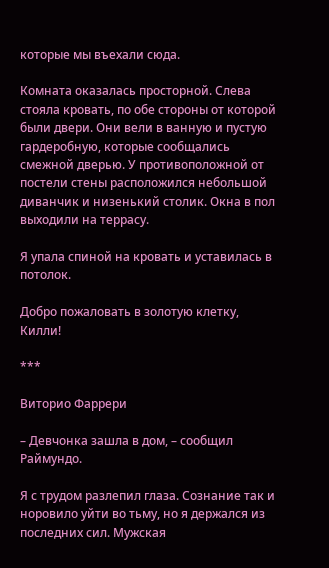которые мы въехали сюда.

Комната оказалась просторной. Слева стояла кровать, по обе стороны от которой были двери. Они вели в ванную и пустую гардеробную, которые сообщались смежной дверью. У противоположной от постели стены расположился небольшой диванчик и низенький столик. Окна в пол выходили на террасу.

Я упала спиной на кровать и уставилась в потолок.

Добро пожаловать в золотую клетку, Килли!

***

Виторио Фаррери

– Девчонка зашла в дом, – сообщил Раймундо.

Я с трудом разлепил глаза. Сознание так и норовило уйти во тьму, но я держался из последних сил. Мужская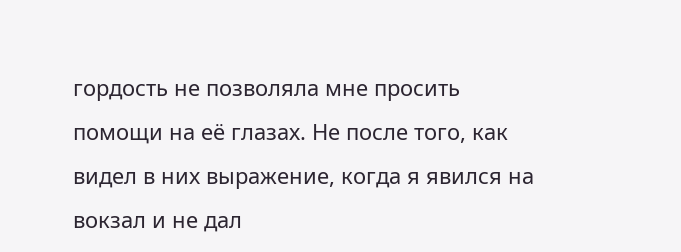гордость не позволяла мне просить помощи на её глазах. Не после того, как видел в них выражение, когда я явился на вокзал и не дал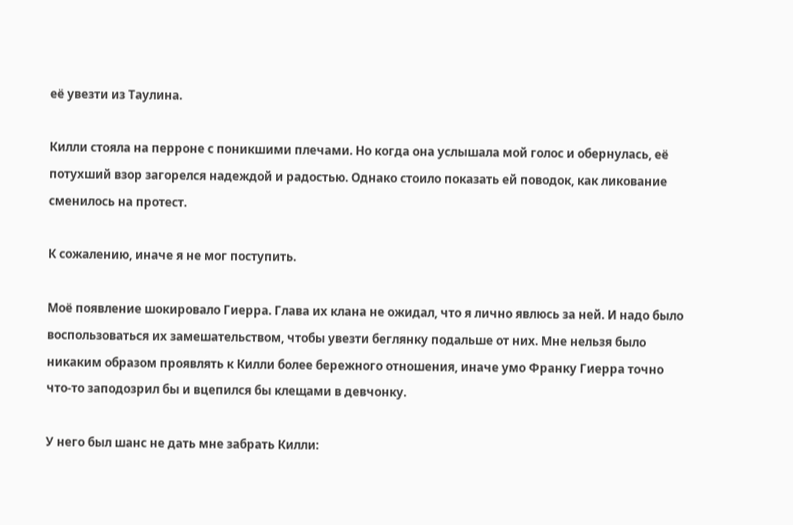её увезти из Таулина.

Килли стояла на перроне с поникшими плечами. Но когда она услышала мой голос и обернулась, её потухший взор загорелся надеждой и радостью. Однако стоило показать ей поводок, как ликование сменилось на протест.

К сожалению, иначе я не мог поступить.

Моё появление шокировало Гиерра. Глава их клана не ожидал, что я лично явлюсь за ней. И надо было воспользоваться их замешательством, чтобы увезти беглянку подальше от них. Мне нельзя было никаким образом проявлять к Килли более бережного отношения, иначе умо Франку Гиерра точно что-то заподозрил бы и вцепился бы клещами в девчонку.

У него был шанс не дать мне забрать Килли: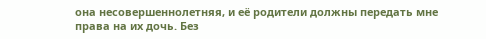она несовершеннолетняя, и её родители должны передать мне права на их дочь. Без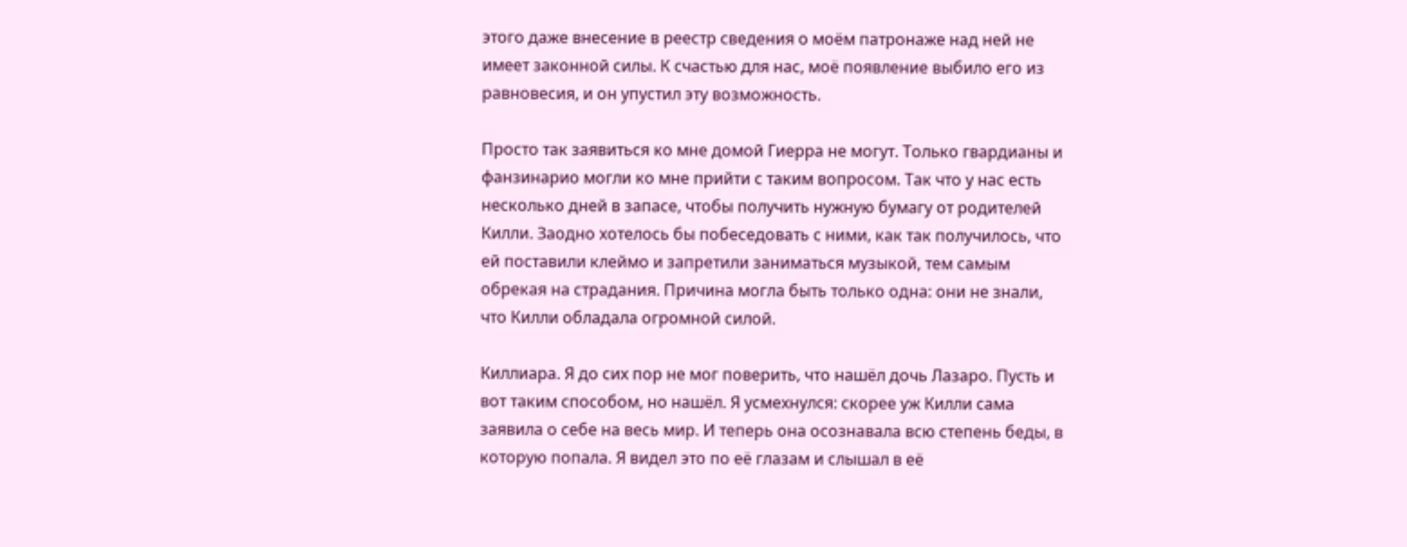этого даже внесение в реестр сведения о моём патронаже над ней не имеет законной силы. К счастью для нас, моё появление выбило его из равновесия, и он упустил эту возможность.

Просто так заявиться ко мне домой Гиерра не могут. Только гвардианы и фанзинарио могли ко мне прийти с таким вопросом. Так что у нас есть несколько дней в запасе, чтобы получить нужную бумагу от родителей Килли. Заодно хотелось бы побеседовать с ними, как так получилось, что ей поставили клеймо и запретили заниматься музыкой, тем самым обрекая на страдания. Причина могла быть только одна: они не знали, что Килли обладала огромной силой.

Киллиара. Я до сих пор не мог поверить, что нашёл дочь Лазаро. Пусть и вот таким способом, но нашёл. Я усмехнулся: скорее уж Килли сама заявила о себе на весь мир. И теперь она осознавала всю степень беды, в которую попала. Я видел это по её глазам и слышал в её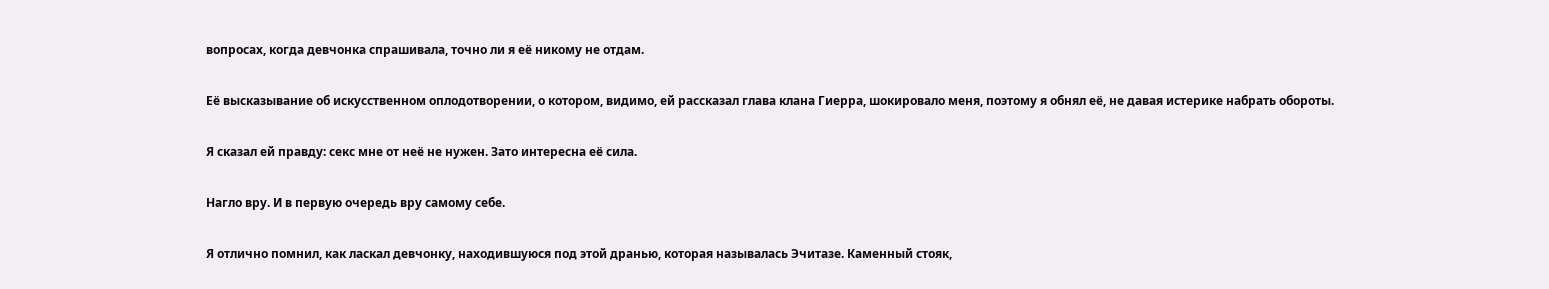вопросах, когда девчонка спрашивала, точно ли я её никому не отдам.

Её высказывание об искусственном оплодотворении, о котором, видимо, ей рассказал глава клана Гиерра, шокировало меня, поэтому я обнял её, не давая истерике набрать обороты.

Я сказал ей правду: секс мне от неё не нужен. Зато интересна её сила.

Нагло вру. И в первую очередь вру самому себе.

Я отлично помнил, как ласкал девчонку, находившуюся под этой дранью, которая называлась Эчитазе. Каменный стояк,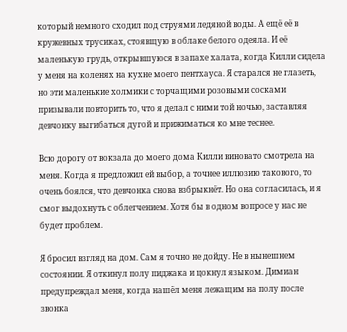который немного сходил под струями ледяной воды. А ещё её в кружевных трусиках, стоявщую в облаке белого одеяла. И её маленькую грудь, открывшуюся в запахе халата, когда Килли сидела у меня на коленях на кухне моего пентхауса. Я старался не глазеть, но эти маленькие холмики с торчащими розовыми сосками призывали повторить то, что я делал с ними той ночью, заставляя девчонку выгибаться дугой и прижиматься ко мне теснее.

Всю дорогу от вокзала до моего дома Килли виновато смотрела на меня. Когда я предложил ей выбор, а точнее иллюзию такового, то очень боялся, что девчонка снова взбрыкнёт. Но она согласилась, и я смог выдохнуть с облегчением. Хотя бы в одном вопросе у нас не будет проблем.

Я бросил взгляд на дом. Сам я точно не дойду. Не в нынешнем состоянии. Я откинул полу пиджака и цокнул языком. Димиан предупреждал меня, когда нашёл меня лежащим на полу после звонка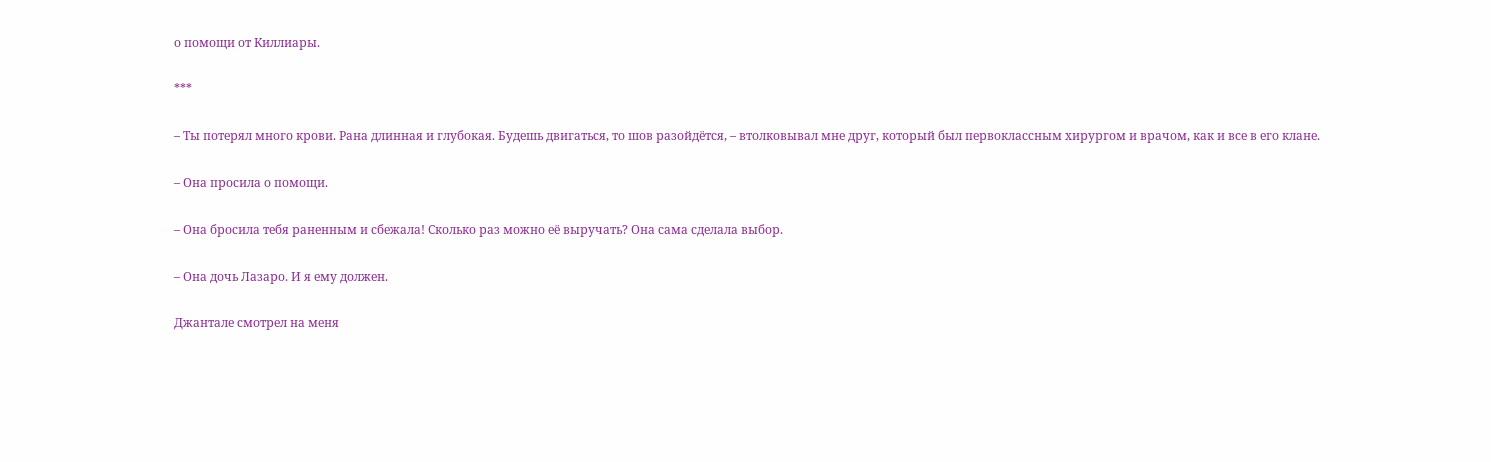о помощи от Киллиары.

***

– Ты потерял много крови. Рана длинная и глубокая. Будешь двигаться, то шов разойдётся, – втолковывал мне друг, который был первоклассным хирургом и врачом, как и все в его клане.

– Она просила о помощи.

– Она бросила тебя раненным и сбежала! Сколько раз можно её выручать? Она сама сделала выбор.

– Она дочь Лазаро. И я ему должен.

Джантале смотрел на меня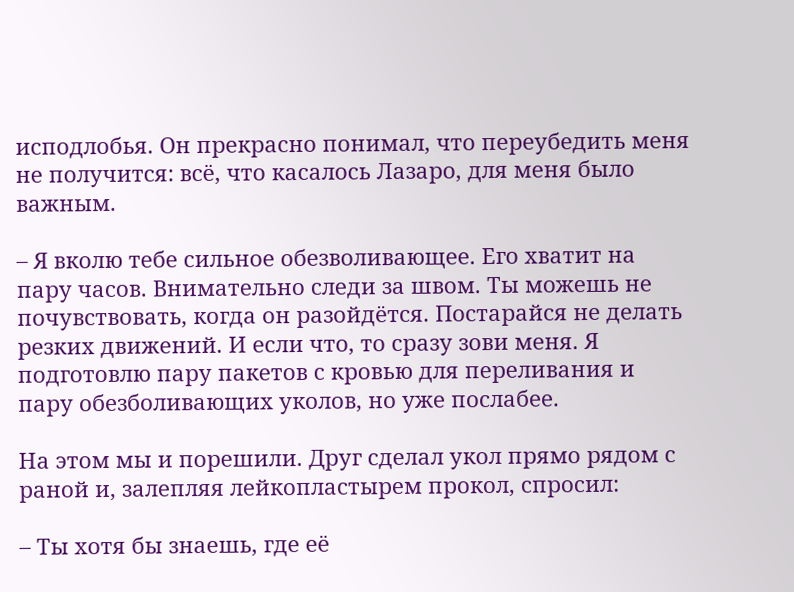исподлобья. Он прекрасно понимал, что переубедить меня не получится: всё, что касалось Лазаро, для меня было важным.

– Я вколю тебе сильное обезволивающее. Его хватит на пару часов. Внимательно следи за швом. Ты можешь не почувствовать, когда он разойдётся. Постарайся не делать резких движений. И если что, то сразу зови меня. Я подготовлю пару пакетов с кровью для переливания и пару обезболивающих уколов, но уже послабее.

На этом мы и порешили. Друг сделал укол прямо рядом с раной и, залепляя лейкопластырем прокол, спросил:

– Ты хотя бы знаешь, где её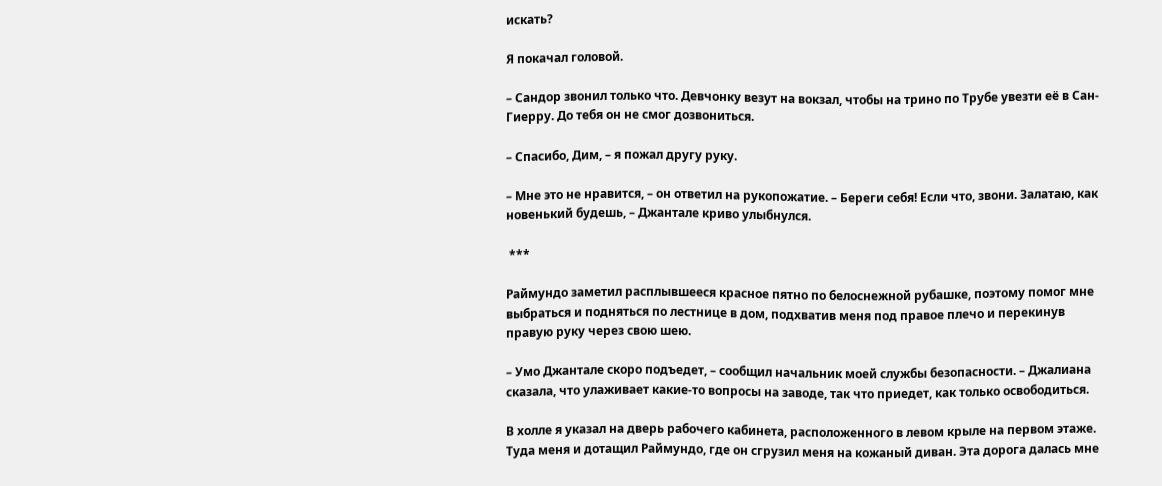искать?

Я покачал головой.

– Сандор звонил только что. Девчонку везут на вокзал, чтобы на трино по Трубе увезти её в Сан-Гиерру. До тебя он не смог дозвониться.

– Спасибо, Дим, – я пожал другу руку.

– Мне это не нравится, – он ответил на рукопожатие. – Береги себя! Если что, звони. Залатаю, как новенький будешь, – Джантале криво улыбнулся.

 ***

Раймундо заметил расплывшееся красное пятно по белоснежной рубашке, поэтому помог мне выбраться и подняться по лестнице в дом, подхватив меня под правое плечо и перекинув правую руку через свою шею.

– Умо Джантале скоро подъедет, – сообщил начальник моей службы безопасности. – Джалиана сказала, что улаживает какие-то вопросы на заводе, так что приедет, как только освободиться.

В холле я указал на дверь рабочего кабинета, расположенного в левом крыле на первом этаже. Туда меня и дотащил Раймундо, где он сгрузил меня на кожаный диван. Эта дорога далась мне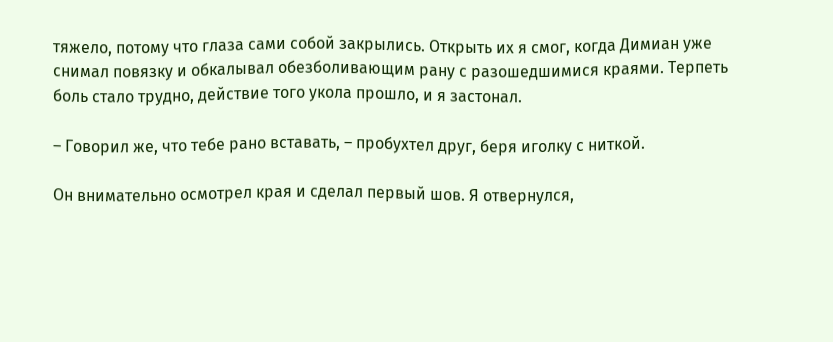тяжело, потому что глаза сами собой закрылись. Открыть их я смог, когда Димиан уже снимал повязку и обкалывал обезболивающим рану с разошедшимися краями. Терпеть боль стало трудно, действие того укола прошло, и я застонал.

– Говорил же, что тебе рано вставать, – пробухтел друг, беря иголку с ниткой.

Он внимательно осмотрел края и сделал первый шов. Я отвернулся,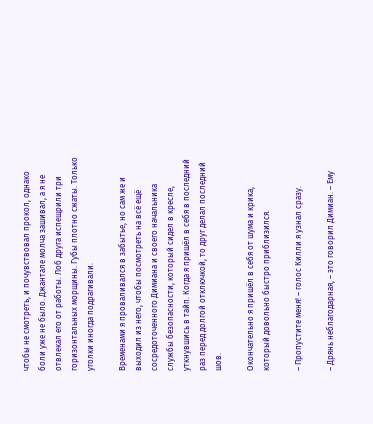чтобы не смотреть, и почувствовал прокол, однако боли уже не было. Джантале молча зашивал, а я не отвлекал его от работы. Лоб друга испещрили три горизонтальных морщины. Губы плотно сжаты. Только уголки иногда подрагивали.

Временами я проваливался в забытье, но сам же и выходил из него, чтобы посмотреть на всё ещё сосредоточенного Димиана и своего начальника службы безопасности, который сидел в кресле, уткнувшись в тайп. Когда я пришёл в себя в последний раз перед долгой отключкой, то друг делал последний шов.

Окончательно я пришёл в себя от шума и крика, который довольно быстро приблизился.

– Пропустите меня! – голос Килли я узнал сразу.

– Дрянь неблагодарная, – это говорил Димиан. – Ему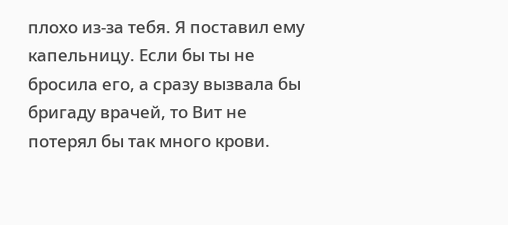плохо из-за тебя. Я поставил ему капельницу. Если бы ты не бросила его, а сразу вызвала бы бригаду врачей, то Вит не потерял бы так много крови.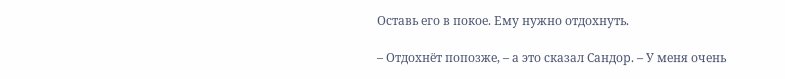Оставь его в покое. Ему нужно отдохнуть.

– Отдохнёт попозже, – а это сказал Сандор. – У меня очень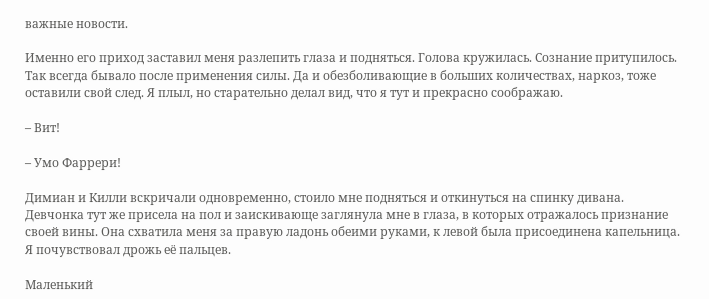важные новости.

Именно его приход заставил меня разлепить глаза и подняться. Голова кружилась. Сознание притупилось. Так всегда бывало после применения силы. Да и обезболивающие в больших количествах, наркоз, тоже оставили свой след. Я плыл, но старательно делал вид, что я тут и прекрасно соображаю.

– Вит!

– Умо Фаррери!

Димиан и Килли вскричали одновременно, стоило мне подняться и откинуться на спинку дивана. Девчонка тут же присела на пол и заискивающе заглянула мне в глаза, в которых отражалось признание своей вины. Она схватила меня за правую ладонь обеими руками, к левой была присоединена капельница. Я почувствовал дрожь её пальцев.

Маленький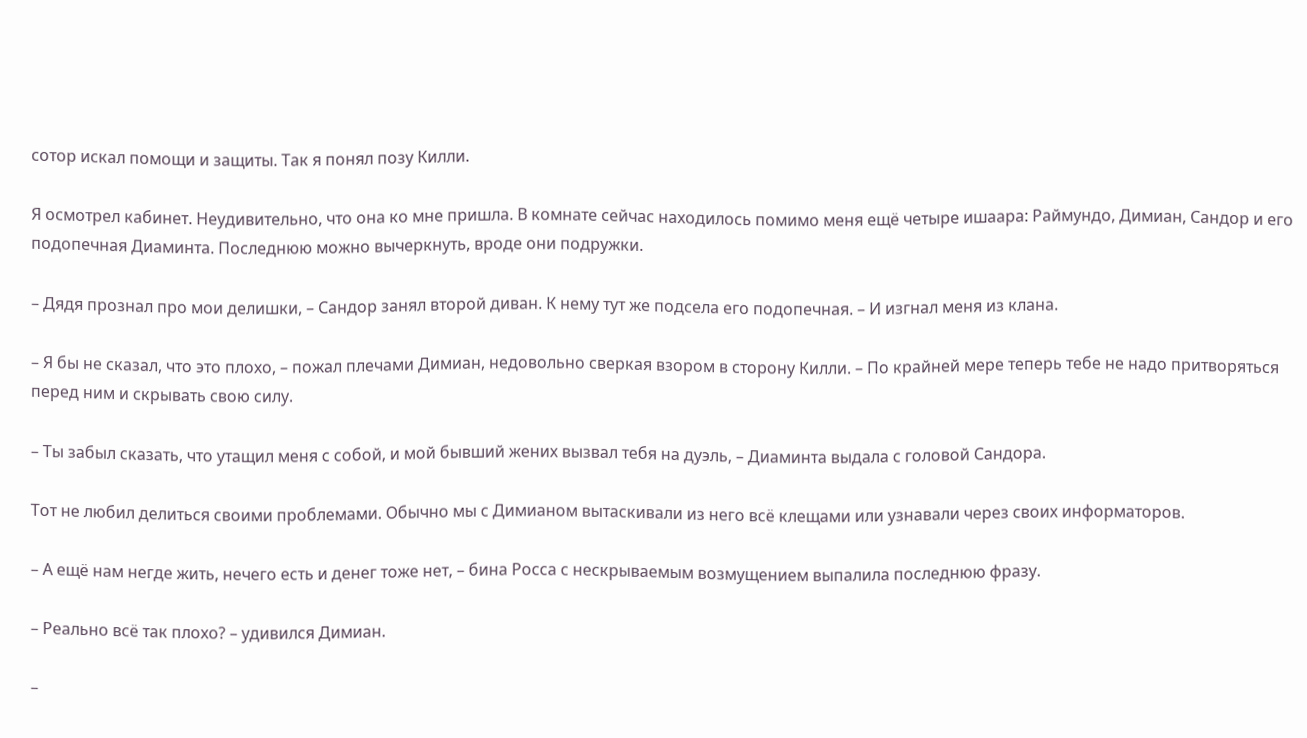сотор искал помощи и защиты. Так я понял позу Килли.

Я осмотрел кабинет. Неудивительно, что она ко мне пришла. В комнате сейчас находилось помимо меня ещё четыре ишаара: Раймундо, Димиан, Сандор и его подопечная Диаминта. Последнюю можно вычеркнуть, вроде они подружки.

– Дядя прознал про мои делишки, – Сандор занял второй диван. К нему тут же подсела его подопечная. – И изгнал меня из клана.

– Я бы не сказал, что это плохо, – пожал плечами Димиан, недовольно сверкая взором в сторону Килли. – По крайней мере теперь тебе не надо притворяться перед ним и скрывать свою силу.

– Ты забыл сказать, что утащил меня с собой, и мой бывший жених вызвал тебя на дуэль, – Диаминта выдала с головой Сандора.

Тот не любил делиться своими проблемами. Обычно мы с Димианом вытаскивали из него всё клещами или узнавали через своих информаторов.

– А ещё нам негде жить, нечего есть и денег тоже нет, – бина Росса с нескрываемым возмущением выпалила последнюю фразу.

– Реально всё так плохо? – удивился Димиан.

–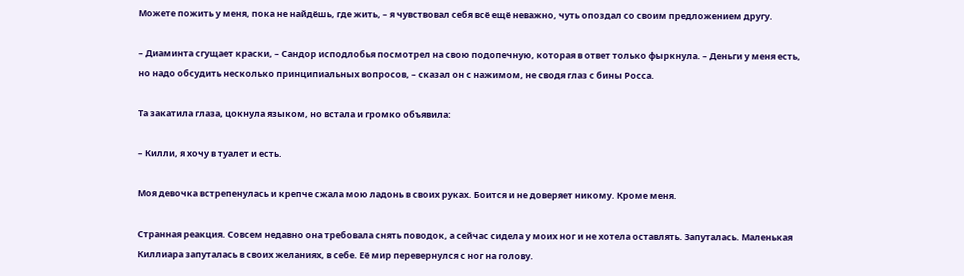Можете пожить у меня, пока не найдёшь, где жить, – я чувствовал себя всё ещё неважно, чуть опоздал со своим предложением другу.

– Диаминта сгущает краски, – Сандор исподлобья посмотрел на свою подопечную, которая в ответ только фыркнула. – Деньги у меня есть, но надо обсудить несколько принципиальных вопросов, – сказал он с нажимом, не сводя глаз с бины Росса.

Та закатила глаза, цокнула языком, но встала и громко объявила:

– Килли, я хочу в туалет и есть.

Моя девочка встрепенулась и крепче сжала мою ладонь в своих руках. Боится и не доверяет никому. Кроме меня.

Странная реакция. Совсем недавно она требовала снять поводок, а сейчас сидела у моих ног и не хотела оставлять. Запуталась. Маленькая Киллиара запуталась в своих желаниях, в себе. Её мир перевернулся с ног на голову.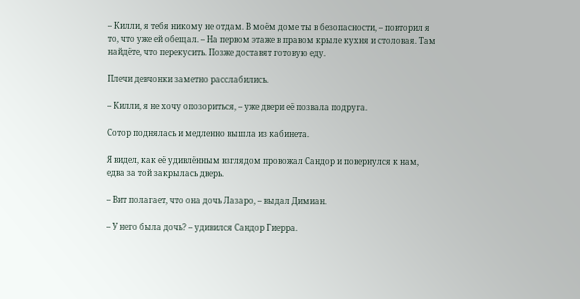– Килли, я тебя никому не отдам. В моём доме ты в безопасности, – повторил я то, что уже ей обещал. – На первом этаже в правом крыле кухня и столовая. Там найдёте, что перекусить. Позже доставят готовую еду.

Плечи девчонки заметно расслабились.

– Килли, я не хочу опозориться, – уже двери её позвала подруга.

Сотор поднялась и медленно вышла из кабинета.

Я видел, как её удивлённым взглядом провожал Сандор и повернулся к нам, едва за той закрылась дверь.

– Вит полагает, что она дочь Лазаро, – выдал Димиан.

– У него была дочь? – удивился Сандор Гиерра.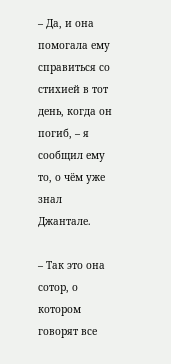– Да, и она помогала ему справиться со стихией в тот день, когда он погиб, – я сообщил ему то, о чём уже знал Джантале.

– Так это она сотор, о котором говорят все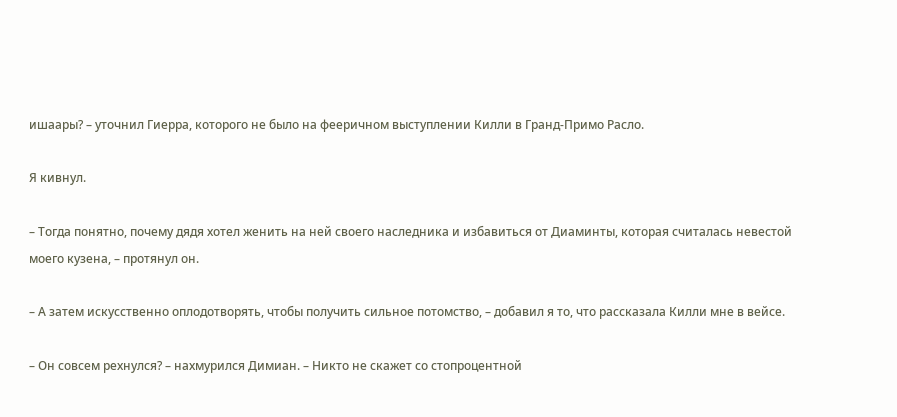ишаары? – уточнил Гиерра, которого не было на фееричном выступлении Килли в Гранд-Примо Расло.

Я кивнул.

– Тогда понятно, почему дядя хотел женить на ней своего наследника и избавиться от Диаминты, которая считалась невестой моего кузена, – протянул он.

– А затем искусственно оплодотворять, чтобы получить сильное потомство, – добавил я то, что рассказала Килли мне в вейсе.

– Он совсем рехнулся? – нахмурился Димиан. – Никто не скажет со стопроцентной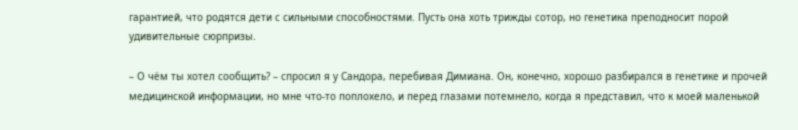гарантией, что родятся дети с сильными способностями. Пусть она хоть трижды сотор, но генетика преподносит порой удивительные сюрпризы.

– О чём ты хотел сообщить? – спросил я у Сандора, перебивая Димиана. Он, конечно, хорошо разбирался в генетике и прочей медицинской информации, но мне что-то поплохело, и перед глазами потемнело, когда я представил, что к моей маленькой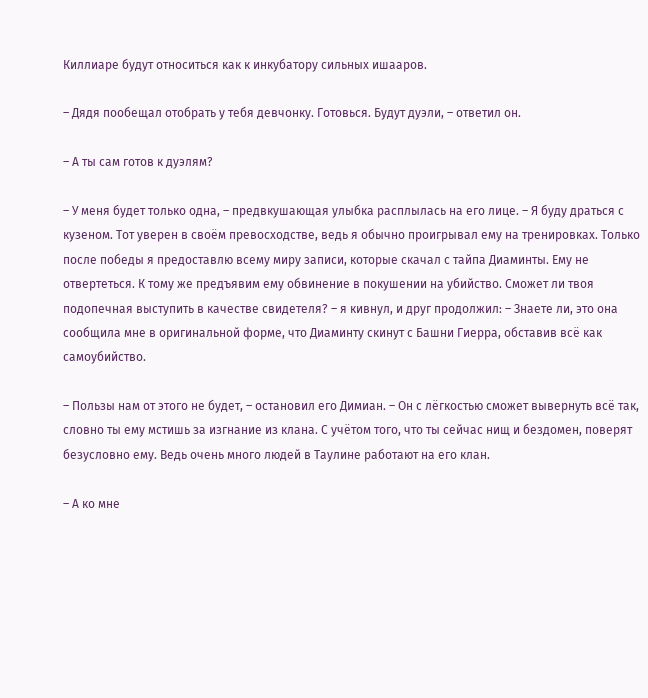Киллиаре будут относиться как к инкубатору сильных ишааров.

– Дядя пообещал отобрать у тебя девчонку. Готовься. Будут дуэли, – ответил он.

– А ты сам готов к дуэлям?

– У меня будет только одна, – предвкушающая улыбка расплылась на его лице. – Я буду драться с кузеном. Тот уверен в своём превосходстве, ведь я обычно проигрывал ему на тренировках. Только после победы я предоставлю всему миру записи, которые скачал с тайпа Диаминты. Ему не отвертеться. К тому же предъявим ему обвинение в покушении на убийство. Сможет ли твоя подопечная выступить в качестве свидетеля? – я кивнул, и друг продолжил: – Знаете ли, это она сообщила мне в оригинальной форме, что Диаминту скинут с Башни Гиерра, обставив всё как самоубийство.

– Пользы нам от этого не будет, – остановил его Димиан. – Он с лёгкостью сможет вывернуть всё так, словно ты ему мстишь за изгнание из клана. С учётом того, что ты сейчас нищ и бездомен, поверят безусловно ему. Ведь очень много людей в Таулине работают на его клан.

– А ко мне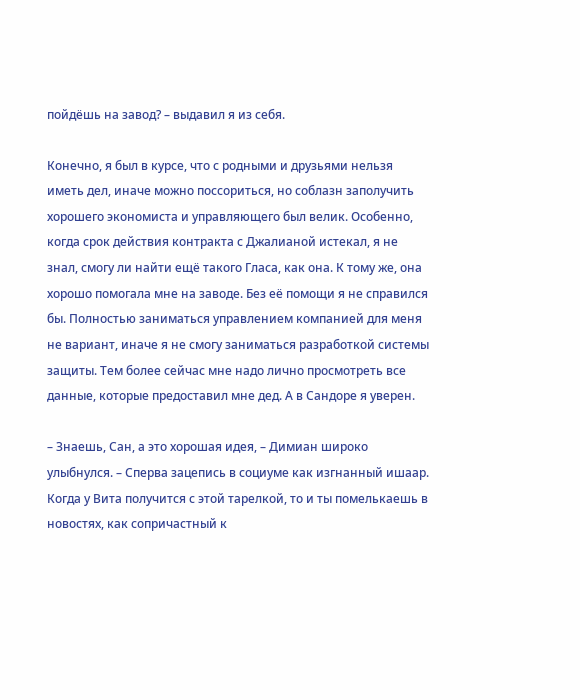пойдёшь на завод? – выдавил я из себя.

Конечно, я был в курсе, что с родными и друзьями нельзя иметь дел, иначе можно поссориться, но соблазн заполучить хорошего экономиста и управляющего был велик. Особенно, когда срок действия контракта с Джалианой истекал, я не знал, смогу ли найти ещё такого Гласа, как она. К тому же, она хорошо помогала мне на заводе. Без её помощи я не справился бы. Полностью заниматься управлением компанией для меня не вариант, иначе я не смогу заниматься разработкой системы защиты. Тем более сейчас мне надо лично просмотреть все данные, которые предоставил мне дед. А в Сандоре я уверен.

– Знаешь, Сан, а это хорошая идея, – Димиан широко улыбнулся. – Сперва зацепись в социуме как изгнанный ишаар. Когда у Вита получится с этой тарелкой, то и ты помелькаешь в новостях, как сопричастный к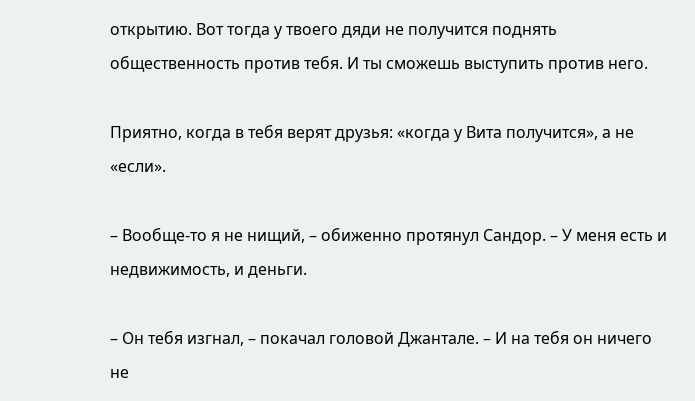открытию. Вот тогда у твоего дяди не получится поднять общественность против тебя. И ты сможешь выступить против него.

Приятно, когда в тебя верят друзья: «когда у Вита получится», а не «если».

– Вообще-то я не нищий, – обиженно протянул Сандор. – У меня есть и недвижимость, и деньги.

– Он тебя изгнал, – покачал головой Джантале. – И на тебя он ничего не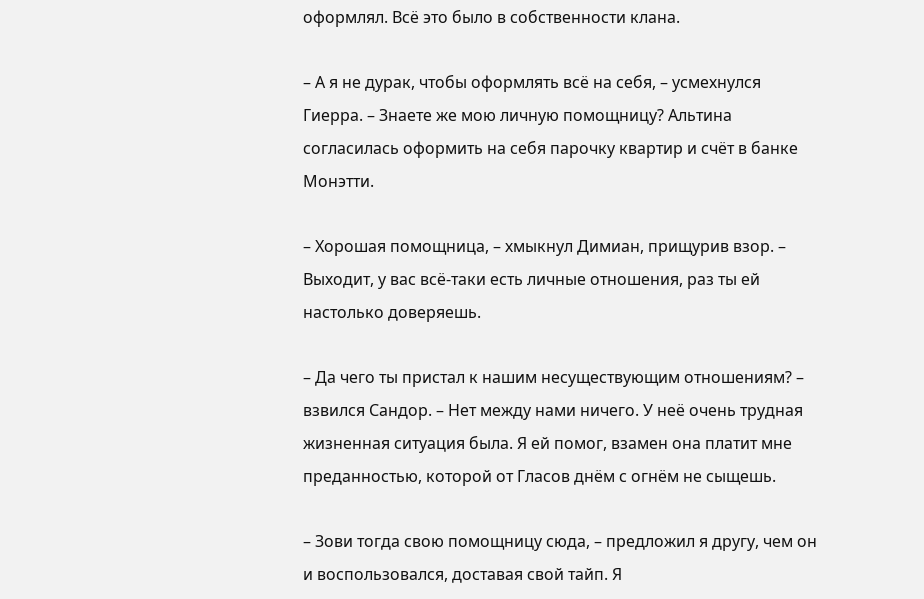оформлял. Всё это было в собственности клана.

– А я не дурак, чтобы оформлять всё на себя, – усмехнулся Гиерра. – Знаете же мою личную помощницу? Альтина согласилась оформить на себя парочку квартир и счёт в банке Монэтти.

– Хорошая помощница, – хмыкнул Димиан, прищурив взор. – Выходит, у вас всё-таки есть личные отношения, раз ты ей настолько доверяешь.

– Да чего ты пристал к нашим несуществующим отношениям? – взвился Сандор. – Нет между нами ничего. У неё очень трудная жизненная ситуация была. Я ей помог, взамен она платит мне преданностью, которой от Гласов днём с огнём не сыщешь.

– Зови тогда свою помощницу сюда, – предложил я другу, чем он и воспользовался, доставая свой тайп. Я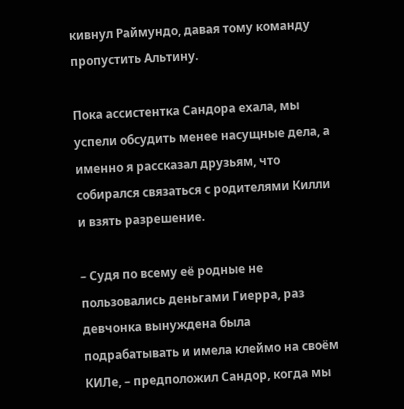кивнул Раймундо, давая тому команду пропустить Альтину.

Пока ассистентка Сандора ехала, мы успели обсудить менее насущные дела, а именно я рассказал друзьям, что собирался связаться с родителями Килли и взять разрешение.

– Судя по всему её родные не пользовались деньгами Гиерра, раз девчонка вынуждена была подрабатывать и имела клеймо на своём КИЛе, – предположил Сандор, когда мы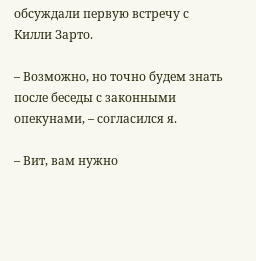обсуждали первую встречу с Килли Зарто.

– Возможно, но точно будем знать после беседы с законными опекунами, – согласился я.

– Вит, вам нужно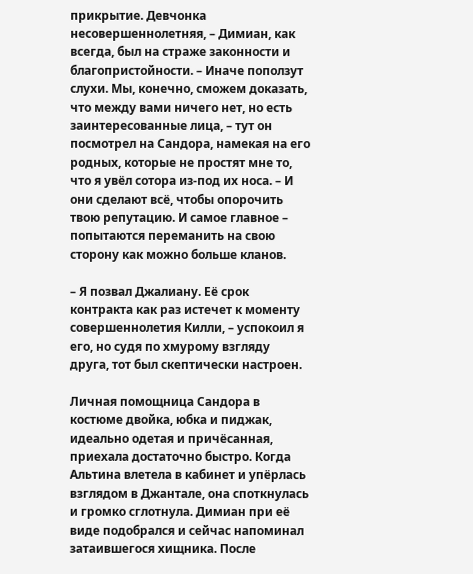прикрытие. Девчонка несовершеннолетняя, – Димиан, как всегда, был на страже законности и благопристойности. – Иначе поползут слухи. Мы, конечно, сможем доказать, что между вами ничего нет, но есть заинтересованные лица, – тут он посмотрел на Сандора, намекая на его родных, которые не простят мне то, что я увёл сотора из-под их носа. – И они сделают всё, чтобы опорочить твою репутацию. И самое главное – попытаются переманить на свою сторону как можно больше кланов.

– Я позвал Джалиану. Её срок контракта как раз истечет к моменту совершеннолетия Килли, – успокоил я его, но судя по хмурому взгляду друга, тот был скептически настроен.

Личная помощница Сандора в костюме двойка, юбка и пиджак, идеально одетая и причёсанная, приехала достаточно быстро. Когда Альтина влетела в кабинет и упёрлась взглядом в Джантале, она споткнулась и громко сглотнула. Димиан при её виде подобрался и сейчас напоминал затаившегося хищника. После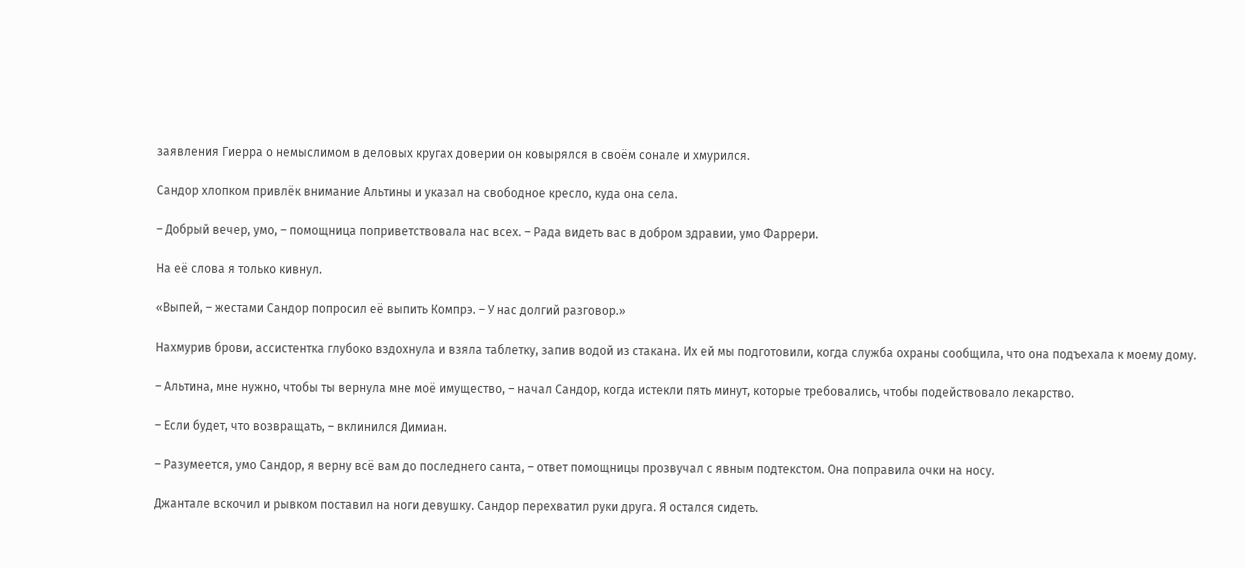заявления Гиерра о немыслимом в деловых кругах доверии он ковырялся в своём сонале и хмурился.

Сандор хлопком привлёк внимание Альтины и указал на свободное кресло, куда она села.

– Добрый вечер, умо, – помощница поприветствовала нас всех. – Рада видеть вас в добром здравии, умо Фаррери.

На её слова я только кивнул.

«Выпей, – жестами Сандор попросил её выпить Компрэ. – У нас долгий разговор.»

Нахмурив брови, ассистентка глубоко вздохнула и взяла таблетку, запив водой из стакана. Их ей мы подготовили, когда служба охраны сообщила, что она подъехала к моему дому.

– Альтина, мне нужно, чтобы ты вернула мне моё имущество, – начал Сандор, когда истекли пять минут, которые требовались, чтобы подействовало лекарство.

– Если будет, что возвращать, – вклинился Димиан.

– Разумеется, умо Сандор, я верну всё вам до последнего санта, – ответ помощницы прозвучал с явным подтекстом. Она поправила очки на носу.

Джантале вскочил и рывком поставил на ноги девушку. Сандор перехватил руки друга. Я остался сидеть.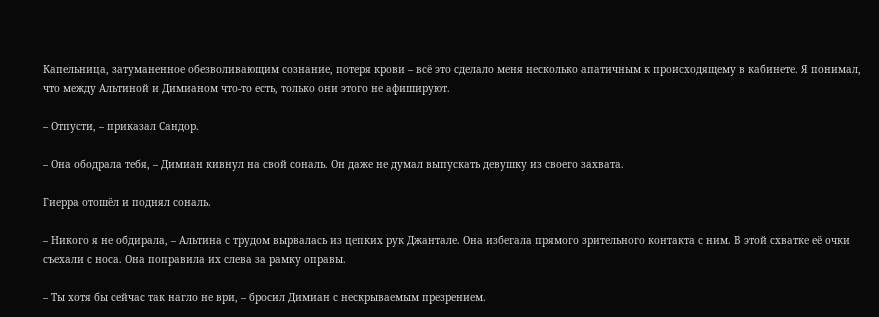Капельница, затуманенное обезволивающим сознание, потеря крови – всё это сделало меня несколько апатичным к происходящему в кабинете. Я понимал, что между Альтиной и Димианом что-то есть, только они этого не афишируют.

– Отпусти, – приказал Сандор.

– Она ободрала тебя, – Димиан кивнул на свой сональ. Он даже не думал выпускать девушку из своего захвата.

Гиерра отошёл и поднял сональ.

– Никого я не обдирала, – Альтина с трудом вырвалась из цепких рук Джантале. Она избегала прямого зрительного контакта с ним. В этой схватке её очки съехали с носа. Она поправила их слева за рамку оправы.

– Ты хотя бы сейчас так нагло не ври, – бросил Димиан с нескрываемым презрением.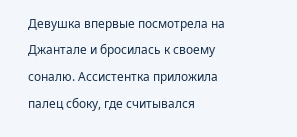Девушка впервые посмотрела на Джантале и бросилась к своему соналю. Ассистентка приложила палец сбоку, где считывался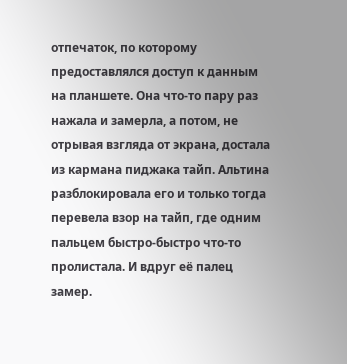отпечаток, по которому предоставлялся доступ к данным на планшете. Она что-то пару раз нажала и замерла, а потом, не отрывая взгляда от экрана, достала из кармана пиджака тайп. Альтина разблокировала его и только тогда перевела взор на тайп, где одним пальцем быстро-быстро что-то пролистала. И вдруг её палец замер.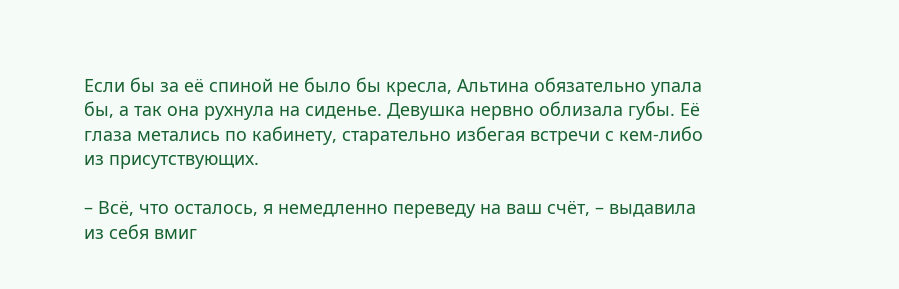Если бы за её спиной не было бы кресла, Альтина обязательно упала бы, а так она рухнула на сиденье. Девушка нервно облизала губы. Её глаза метались по кабинету, старательно избегая встречи с кем-либо из присутствующих.

– Всё, что осталось, я немедленно переведу на ваш счёт, – выдавила из себя вмиг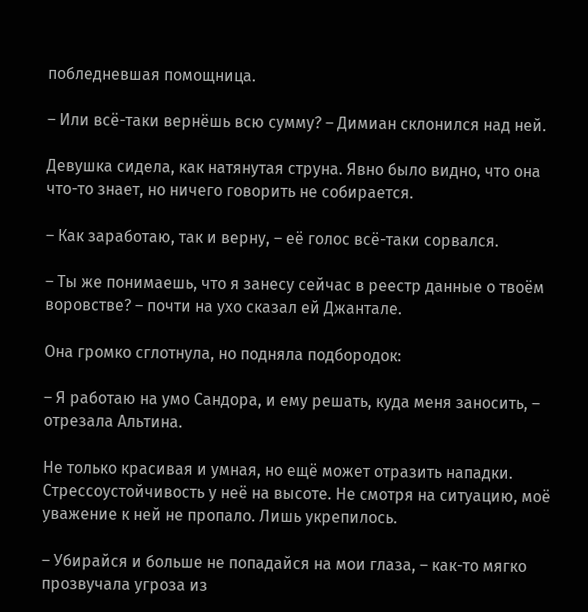побледневшая помощница.

– Или всё-таки вернёшь всю сумму? – Димиан склонился над ней.

Девушка сидела, как натянутая струна. Явно было видно, что она что-то знает, но ничего говорить не собирается.

– Как заработаю, так и верну, – её голос всё-таки сорвался.

– Ты же понимаешь, что я занесу сейчас в реестр данные о твоём воровстве? – почти на ухо сказал ей Джантале.

Она громко сглотнула, но подняла подбородок:

– Я работаю на умо Сандора, и ему решать, куда меня заносить, – отрезала Альтина.

Не только красивая и умная, но ещё может отразить нападки. Стрессоустойчивость у неё на высоте. Не смотря на ситуацию, моё уважение к ней не пропало. Лишь укрепилось.

– Убирайся и больше не попадайся на мои глаза, – как-то мягко прозвучала угроза из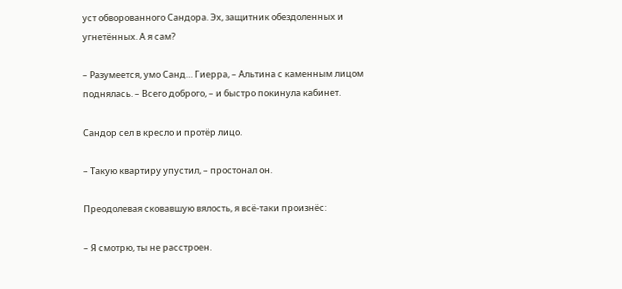уст обворованного Сандора. Эх, защитник обездоленных и угнетённых. А я сам?

– Разумеется, умо Санд… Гиерра, – Альтина с каменным лицом поднялась. – Всего доброго, – и быстро покинула кабинет.

Сандор сел в кресло и протёр лицо.

– Такую квартиру упустил, – простонал он.

Преодолевая сковавшую вялость, я всё-таки произнёс:

– Я смотрю, ты не расстроен.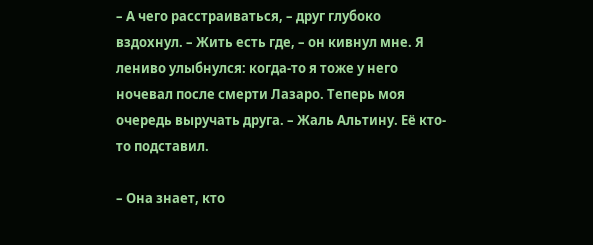– А чего расстраиваться, – друг глубоко вздохнул. – Жить есть где, – он кивнул мне. Я лениво улыбнулся: когда-то я тоже у него ночевал после смерти Лазаро. Теперь моя очередь выручать друга. – Жаль Альтину. Её кто-то подставил.

– Она знает, кто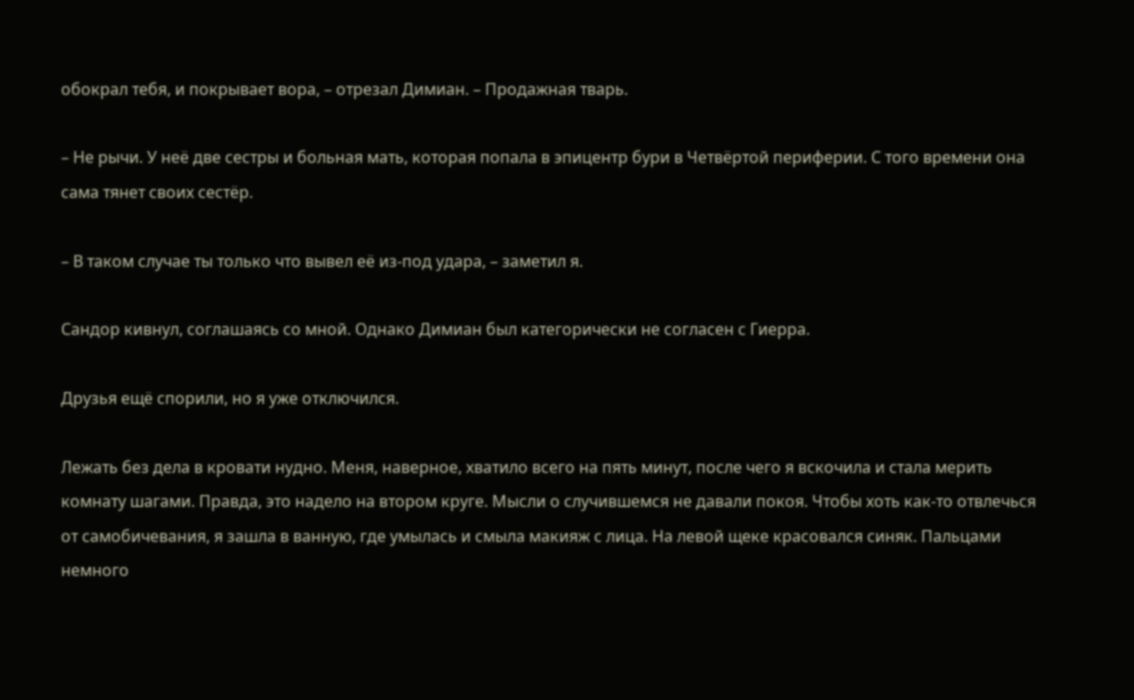обокрал тебя, и покрывает вора, – отрезал Димиан. – Продажная тварь.

– Не рычи. У неё две сестры и больная мать, которая попала в эпицентр бури в Четвёртой периферии. С того времени она сама тянет своих сестёр.

– В таком случае ты только что вывел её из-под удара, – заметил я.

Сандор кивнул, соглашаясь со мной. Однако Димиан был категорически не согласен с Гиерра.

Друзья ещё спорили, но я уже отключился.

Лежать без дела в кровати нудно. Меня, наверное, хватило всего на пять минут, после чего я вскочила и стала мерить комнату шагами. Правда, это надело на втором круге. Мысли о случившемся не давали покоя. Чтобы хоть как-то отвлечься от самобичевания, я зашла в ванную, где умылась и смыла макияж с лица. На левой щеке красовался синяк. Пальцами немного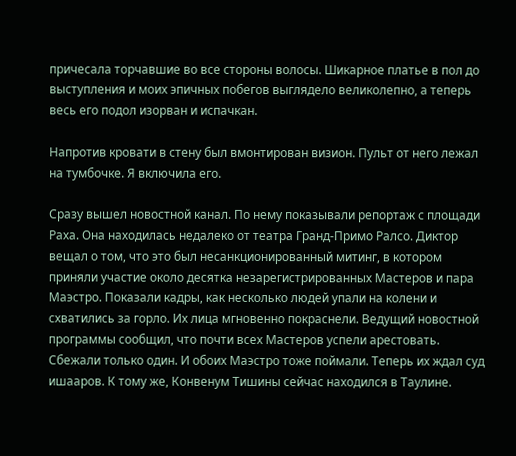причесала торчавшие во все стороны волосы. Шикарное платье в пол до выступления и моих эпичных побегов выглядело великолепно, а теперь весь его подол изорван и испачкан.

Напротив кровати в стену был вмонтирован визион. Пульт от него лежал на тумбочке. Я включила его.

Сразу вышел новостной канал. По нему показывали репортаж с площади Раха. Она находилась недалеко от театра Гранд-Примо Ралсо. Диктор вещал о том, что это был несанкционированный митинг, в котором приняли участие около десятка незарегистрированных Мастеров и пара Маэстро. Показали кадры, как несколько людей упали на колени и схватились за горло. Их лица мгновенно покраснели. Ведущий новостной программы сообщил, что почти всех Мастеров успели арестовать. Сбежали только один. И обоих Маэстро тоже поймали. Теперь их ждал суд ишааров. К тому же, Конвенум Тишины сейчас находился в Таулине.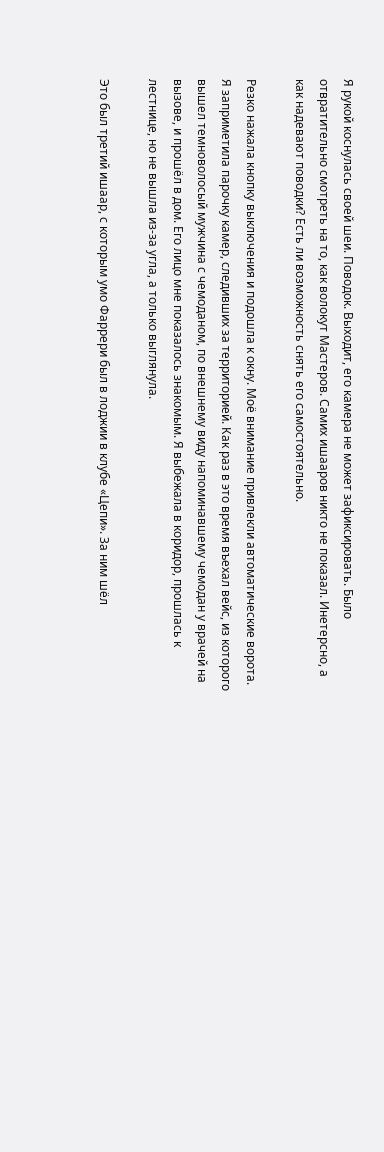Я рукой коснулась своей шеи. Поводок. Выходит, его камера не может зафиксировать. Было отвратительно смотреть на то, как волокут Мастеров. Самих ишааров никто не показал. Инетерсно, а как надевают поводки? Есть ли возможность снять его самостоятельно.

Резко нажала кнопку выключения и подошла к окну. Моё внимание привлекли автоматические ворота. Я заприметила парочку камер, следивших за территорией. Как раз в это время въехал вейс, из которого вышел темноволосый мужчина с чемоданом, по внешнему виду напоминавшему чемодан у врачей на вызове, и прошёл в дом. Его лицо мне показалось знакомым. Я выбежала в коридор, прошлась к лестнице, но не вышла из-за угла, а только выглянула.

Это был третий ишаар, с которым умо Фаррери был в лоджии в клубе «Цепи». За ним шёл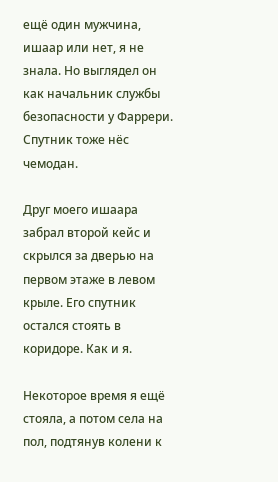ещё один мужчина, ишаар или нет, я не знала. Но выглядел он как начальник службы безопасности у Фаррери. Спутник тоже нёс чемодан.

Друг моего ишаара забрал второй кейс и скрылся за дверью на первом этаже в левом крыле. Его спутник остался стоять в коридоре. Как и я.

Некоторое время я ещё стояла, а потом села на пол, подтянув колени к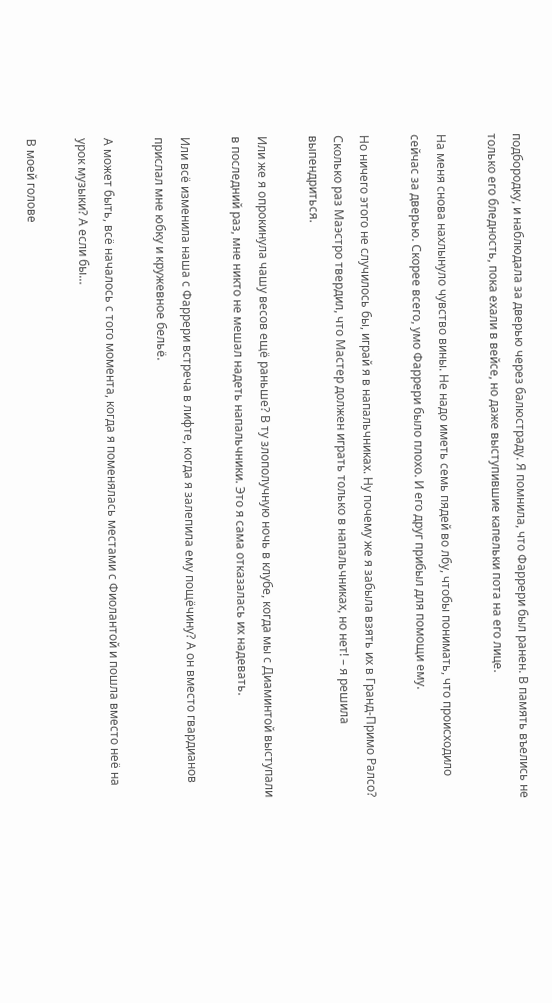подбородку, и наблюдала за дверью через балюстраду. Я помнила, что Фаррери был ранен. В память въелись не только его бледность, пока ехали в вейсе, но даже выступившие капельки пота на его лице.

На меня снова нахлынуло чувство вины. Не надо иметь семь пядей во лбу, чтобы понимать, что происходило сейчас за дверью. Скорее всего, умо Фаррери было плохо. И его друг прибыл для помощи ему.

Но ничего этого не случилось бы, играй я в напальчниках. Ну почему же я забыла взять их в Гранд-Примо Ралсо? Сколько раз Маэстро твердил, что Мастер должен играть только в напальчниках, но нет! – я решила выпендриться.

Или же я опрокинула чашу весов ещё раньше? В ту злополучную ночь в клубе, когда мы с Диаминтой выступали в последний раз, мне никто не мешал надеть напальчники. Это я сама отказалась их надевать.

Или всё изменила наша с Фаррери встреча в лифте, когда я залепила ему пощёчину? А он вместо гвардианов прислал мне юбку и кружевное бельё.

А может быть, всё началось с того момента, когда я поменялась местами с Фиолантой и пошла вместо неё на урок музыки? А если бы…

В моей голове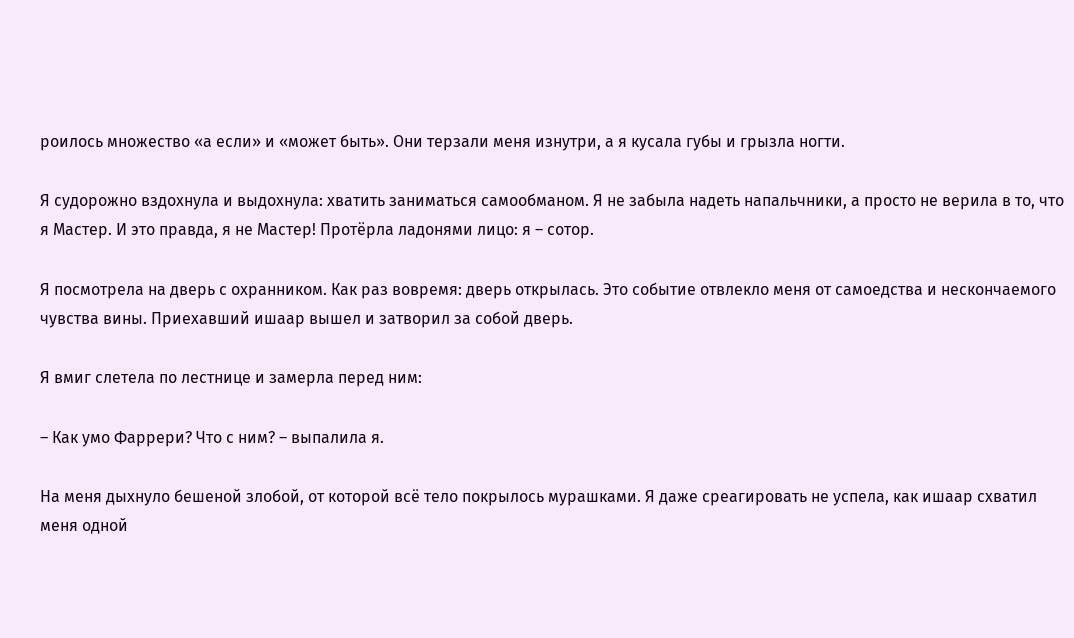роилось множество «а если» и «может быть». Они терзали меня изнутри, а я кусала губы и грызла ногти.

Я судорожно вздохнула и выдохнула: хватить заниматься самообманом. Я не забыла надеть напальчники, а просто не верила в то, что я Мастер. И это правда, я не Мастер! Протёрла ладонями лицо: я – сотор.

Я посмотрела на дверь с охранником. Как раз вовремя: дверь открылась. Это событие отвлекло меня от самоедства и нескончаемого чувства вины. Приехавший ишаар вышел и затворил за собой дверь.

Я вмиг слетела по лестнице и замерла перед ним:

– Как умо Фаррери? Что с ним? – выпалила я.

На меня дыхнуло бешеной злобой, от которой всё тело покрылось мурашками. Я даже среагировать не успела, как ишаар схватил меня одной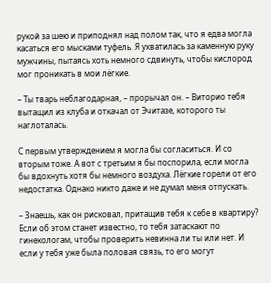рукой за шею и приподнял над полом так, что я едва могла касаться его мысками туфель. Я ухватилась за каменную руку мужчины, пытаясь хоть немного сдвинуть, чтобы кислород мог проникать в мои лёгкие.

– Ты тварь неблагодарная, – прорычал он. – Виторио тебя вытащил из клуба и откачал от Эчитазе, которого ты наглоталась.

С первым утверждением я могла бы согласиться. И со вторым тоже. А вот с третьим я бы поспорила, если могла бы вдохнуть хотя бы немного воздуха. Лёгкие горели от его недостатка. Однако никто даже и не думал меня отпускать.

– Знаешь, как он рисковал, притащив тебя к себе в квартиру? Если об этом станет известно, то тебя затаскают по гинекологам, чтобы проверить невинна ли ты или нет. И если у тебя уже была половая связь, то его могут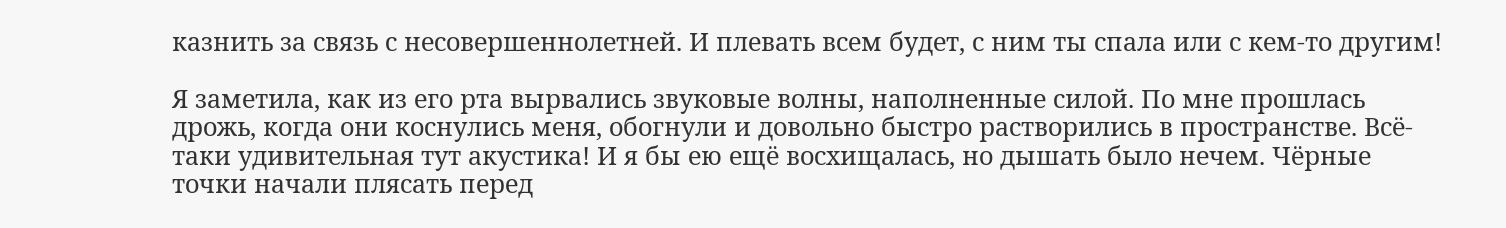казнить за связь с несовершеннолетней. И плевать всем будет, с ним ты спала или с кем-то другим!

Я заметила, как из его рта вырвались звуковые волны, наполненные силой. По мне прошлась дрожь, когда они коснулись меня, обогнули и довольно быстро растворились в пространстве. Всё-таки удивительная тут акустика! И я бы ею ещё восхищалась, но дышать было нечем. Чёрные точки начали плясать перед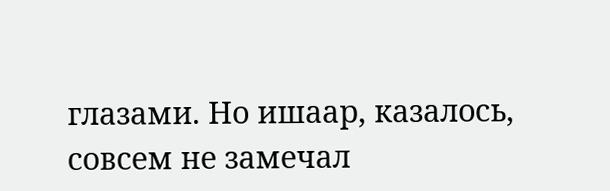глазами. Но ишаар, казалось, совсем не замечал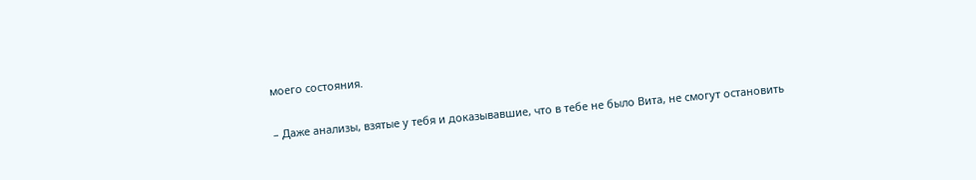моего состояния.

– Даже анализы, взятые у тебя и доказывавшие, что в тебе не было Вита, не смогут остановить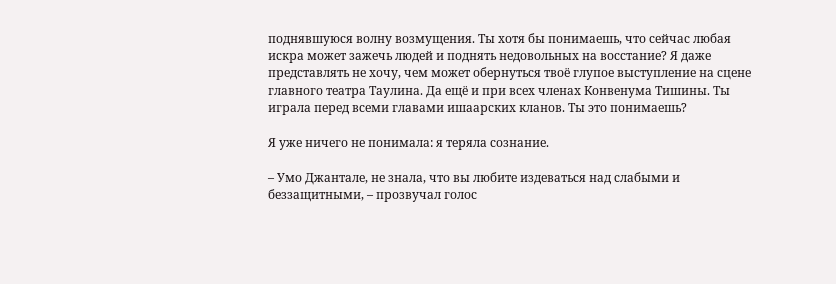поднявшуюся волну возмущения. Ты хотя бы понимаешь, что сейчас любая искра может зажечь людей и поднять недовольных на восстание? Я даже представлять не хочу, чем может обернуться твоё глупое выступление на сцене главного театра Таулина. Да ещё и при всех членах Конвенума Тишины. Ты играла перед всеми главами ишаарских кланов. Ты это понимаешь?

Я уже ничего не понимала: я теряла сознание.

– Умо Джантале, не знала, что вы любите издеваться над слабыми и беззащитными, – прозвучал голос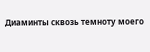Диаминты сквозь темноту моего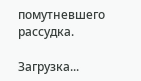помутневшего рассудка.

Загрузка...